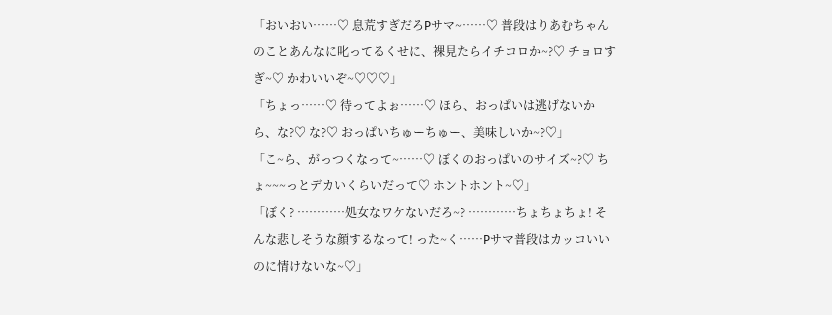「おいおい……♡ 息荒すぎだろPサマ~……♡ 普段はりあむちゃんのことあんなに叱ってるくせに、裸見たらイチコロか~?♡ チョロすぎ~♡ かわいいぞ~♡♡♡」
「ちょっ……♡ 待ってよぉ……♡ ほら、おっぱいは逃げないから、な?♡ な?♡ おっぱいちゅーちゅー、美味しいか~?♡」
「こ~ら、がっつくなって~……♡ ぼくのおっぱいのサイズ~?♡ ちょ~~~っとデカいくらいだって♡ ホントホント~♡」
「ぼく? …………処女なワケないだろ~? …………ちょちょちょ! そんな悲しそうな顔するなって! った~く……Pサマ普段はカッコいいのに情けないな~♡」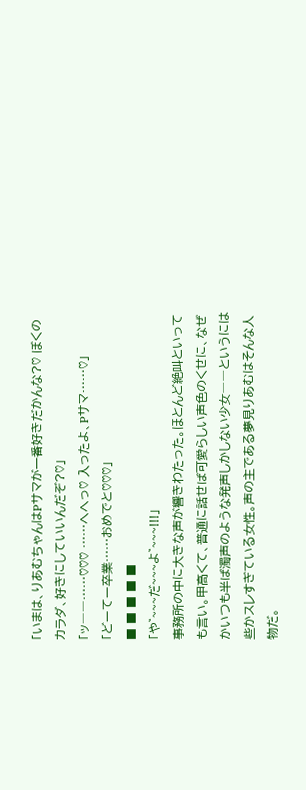「いまは、りあむちゃんはPサマが一番好きだかんな?♡ ぼくのカラダ、好きにしていいんだぞ?♡」
「ッ――……♡♡♡ ……へへっ♡ 入ったよ、Pサマ……♡」
「どーてー卒業……おめでと♡♡♡」
■ ■ ■ ■ ■
「や゛~~~だ~~~よ゛~~~!!!」
事務所の中に大きな声が響きわたった。ほとんど絶叫といっても言い。甲高くて、普通に話せば可愛らしい声色のくせに、なぜかいつも半ば濁声のような発声しかしない少女――というには些かスレすぎている女性。声の主である夢見りあむはそんな人物だ。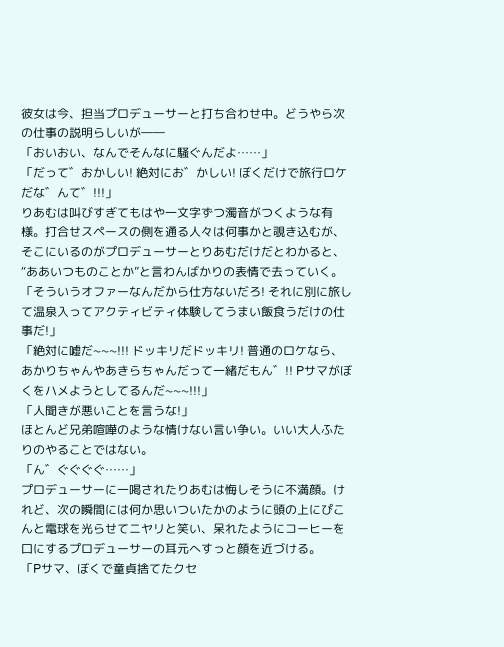彼女は今、担当プロデューサーと打ち合わせ中。どうやら次の仕事の説明らしいが――
「おいおい、なんでそんなに騒ぐんだよ……」
「だって゛おかしい! 絶対にお゛かしい! ぼくだけで旅行ロケだな゛んて゛!!!」
りあむは叫びすぎてもはや一文字ずつ濁音がつくような有様。打合せスペースの側を通る人々は何事かと覗き込むが、そこにいるのがプロデューサーとりあむだけだとわかると、“ああいつものことか”と言わんばかりの表情で去っていく。
「そういうオファーなんだから仕方ないだろ! それに別に旅して温泉入ってアクティビティ体験してうまい飯食うだけの仕事だ!」
「絶対に嘘だ~~~!!! ドッキリだドッキリ! 普通のロケなら、あかりちゃんやあきらちゃんだって一緒だもん゛!! Pサマがぼくをハメようとしてるんだ~~~!!!」
「人聞きが悪いことを言うな!」
ほとんど兄弟喧嘩のような情けない言い争い。いい大人ふたりのやることではない。
「ん゛ぐぐぐぐ……」
プロデューサーに一喝されたりあむは悔しそうに不満顔。けれど、次の瞬間には何か思いついたかのように頭の上にぴこんと電球を光らせてニヤリと笑い、呆れたようにコーヒーを口にするプロデューサーの耳元へすっと顔を近づける。
「Pサマ、ぼくで童貞捨てたクセ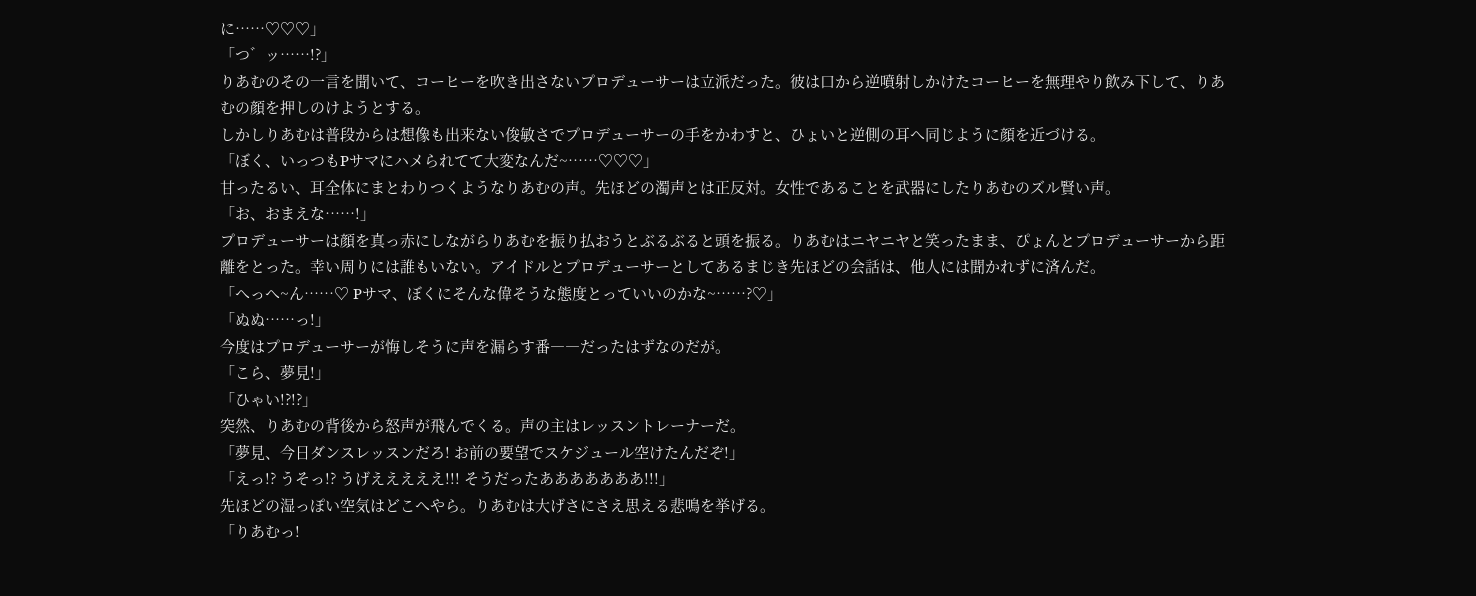に……♡♡♡」
「つ゛ッ……!?」
りあむのその一言を聞いて、コーヒーを吹き出さないプロデューサーは立派だった。彼は口から逆噴射しかけたコーヒーを無理やり飲み下して、りあむの顔を押しのけようとする。
しかしりあむは普段からは想像も出来ない俊敏さでプロデューサーの手をかわすと、ひょいと逆側の耳へ同じように顔を近づける。
「ぼく、いっつもPサマにハメられてて大変なんだ~……♡♡♡」
甘ったるい、耳全体にまとわりつくようなりあむの声。先ほどの濁声とは正反対。女性であることを武器にしたりあむのズル賢い声。
「お、おまえな……!」
プロデューサーは顔を真っ赤にしながらりあむを振り払おうとぶるぶると頭を振る。りあむはニヤニヤと笑ったまま、ぴょんとプロデューサーから距離をとった。幸い周りには誰もいない。アイドルとプロデューサーとしてあるまじき先ほどの会話は、他人には聞かれずに済んだ。
「へっへ~ん……♡ Pサマ、ぼくにそんな偉そうな態度とっていいのかな~……?♡」
「ぬぬ……っ!」
今度はプロデューサーが悔しそうに声を漏らす番――だったはずなのだが。
「こら、夢見!」
「ひゃい!?!?」
突然、りあむの背後から怒声が飛んでくる。声の主はレッスントレーナーだ。
「夢見、今日ダンスレッスンだろ! お前の要望でスケジュール空けたんだぞ!」
「えっ!? うそっ!? うげえええええ!!! そうだったあああああああ!!!」
先ほどの湿っぽい空気はどこへやら。りあむは大げさにさえ思える悲鳴を挙げる。
「りあむっ!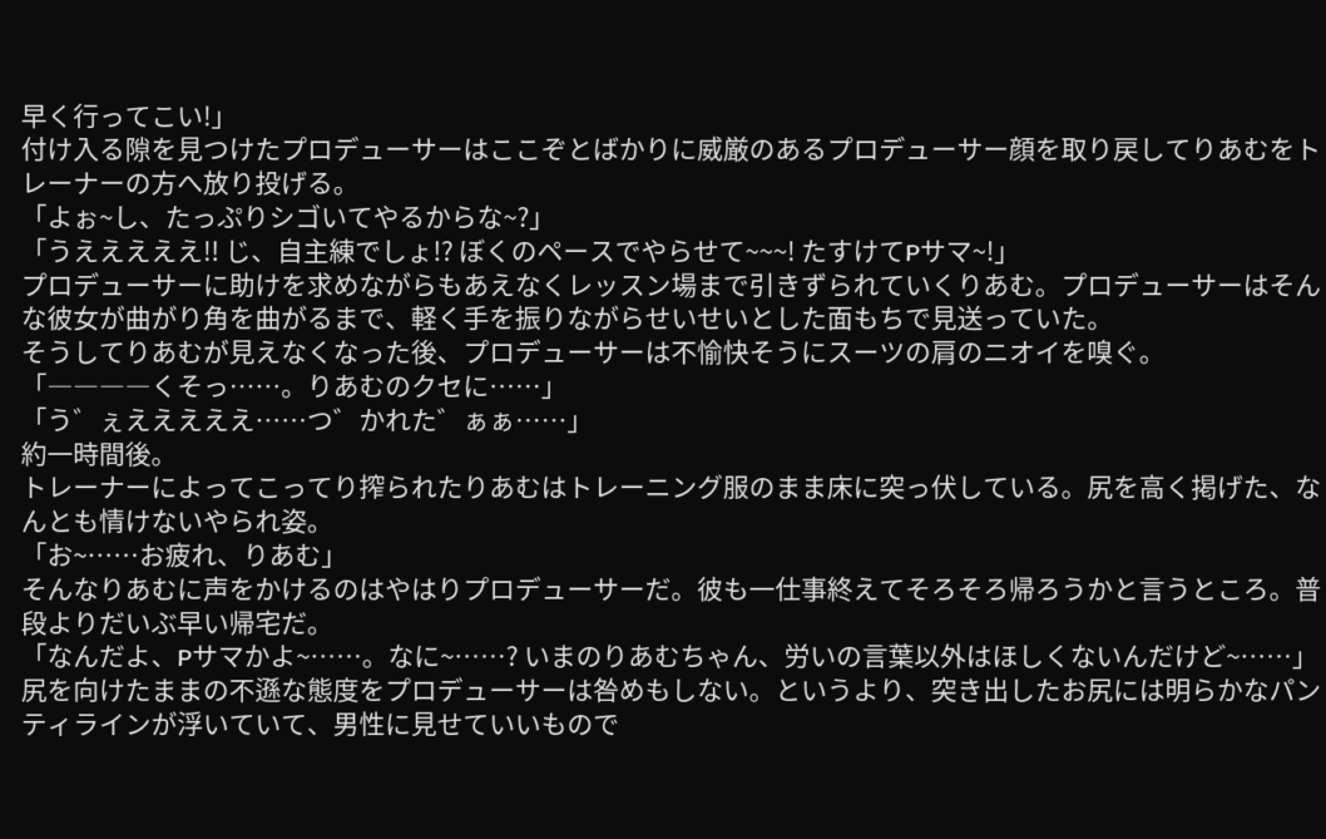早く行ってこい!」
付け入る隙を見つけたプロデューサーはここぞとばかりに威厳のあるプロデューサー顔を取り戻してりあむをトレーナーの方へ放り投げる。
「よぉ~し、たっぷりシゴいてやるからな~?」
「うえええええ!! じ、自主練でしょ!? ぼくのペースでやらせて~~~! たすけてPサマ~!」
プロデューサーに助けを求めながらもあえなくレッスン場まで引きずられていくりあむ。プロデューサーはそんな彼女が曲がり角を曲がるまで、軽く手を振りながらせいせいとした面もちで見送っていた。
そうしてりあむが見えなくなった後、プロデューサーは不愉快そうにスーツの肩のニオイを嗅ぐ。
「――――くそっ……。りあむのクセに……」
「う゛ぇえええええ……つ゛かれた゛ぁぁ……」
約一時間後。
トレーナーによってこってり搾られたりあむはトレーニング服のまま床に突っ伏している。尻を高く掲げた、なんとも情けないやられ姿。
「お~……お疲れ、りあむ」
そんなりあむに声をかけるのはやはりプロデューサーだ。彼も一仕事終えてそろそろ帰ろうかと言うところ。普段よりだいぶ早い帰宅だ。
「なんだよ、Pサマかよ~……。なに~……? いまのりあむちゃん、労いの言葉以外はほしくないんだけど~……」
尻を向けたままの不遜な態度をプロデューサーは咎めもしない。というより、突き出したお尻には明らかなパンティラインが浮いていて、男性に見せていいもので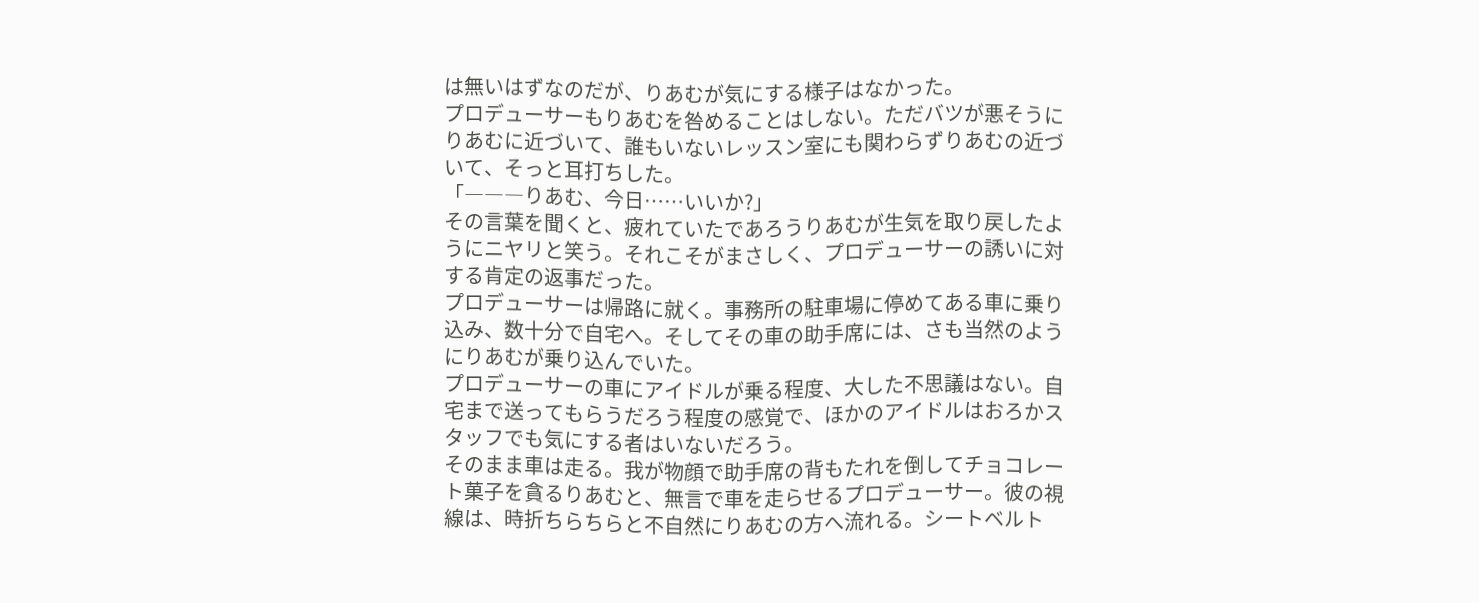は無いはずなのだが、りあむが気にする様子はなかった。
プロデューサーもりあむを咎めることはしない。ただバツが悪そうにりあむに近づいて、誰もいないレッスン室にも関わらずりあむの近づいて、そっと耳打ちした。
「―――りあむ、今日……いいか?」
その言葉を聞くと、疲れていたであろうりあむが生気を取り戻したようにニヤリと笑う。それこそがまさしく、プロデューサーの誘いに対する肯定の返事だった。
プロデューサーは帰路に就く。事務所の駐車場に停めてある車に乗り込み、数十分で自宅へ。そしてその車の助手席には、さも当然のようにりあむが乗り込んでいた。
プロデューサーの車にアイドルが乗る程度、大した不思議はない。自宅まで送ってもらうだろう程度の感覚で、ほかのアイドルはおろかスタッフでも気にする者はいないだろう。
そのまま車は走る。我が物顔で助手席の背もたれを倒してチョコレート菓子を貪るりあむと、無言で車を走らせるプロデューサー。彼の視線は、時折ちらちらと不自然にりあむの方へ流れる。シートベルト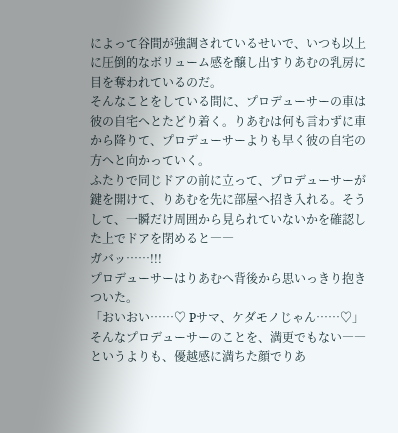によって谷間が強調されているせいで、いつも以上に圧倒的なボリューム感を醸し出すりあむの乳房に目を奪われているのだ。
そんなことをしている間に、プロデューサーの車は彼の自宅へとたどり着く。りあむは何も言わずに車から降りて、プロデューサーよりも早く彼の自宅の方へと向かっていく。
ふたりで同じドアの前に立って、プロデューサーが鍵を開けて、りあむを先に部屋へ招き入れる。そうして、一瞬だけ周囲から見られていないかを確認した上でドアを閉めると――
ガバッ……!!!
プロデューサーはりあむへ背後から思いっきり抱きついた。
「おいおい……♡ Pサマ、ケダモノじゃん……♡」
そんなプロデューサーのことを、満更でもない――というよりも、優越感に満ちた顔でりあ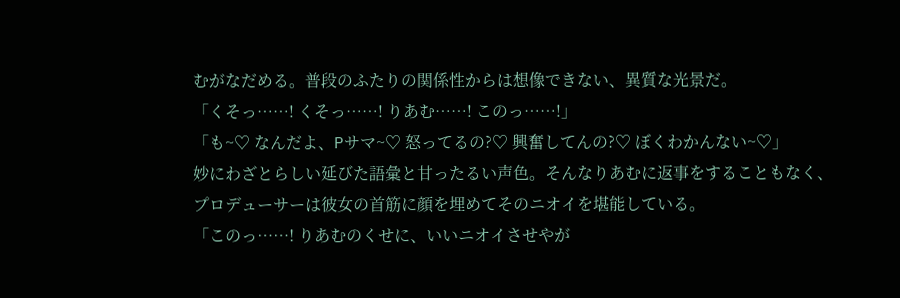むがなだめる。普段のふたりの関係性からは想像できない、異質な光景だ。
「くそっ……! くそっ……! りあむ……! このっ……!」
「も~♡ なんだよ、Pサマ~♡ 怒ってるの?♡ 興奮してんの?♡ ぼくわかんない~♡」
妙にわざとらしい延びた語彙と甘ったるい声色。そんなりあむに返事をすることもなく、プロデューサーは彼女の首筋に顔を埋めてそのニオイを堪能している。
「このっ……! りあむのくせに、いいニオイさせやが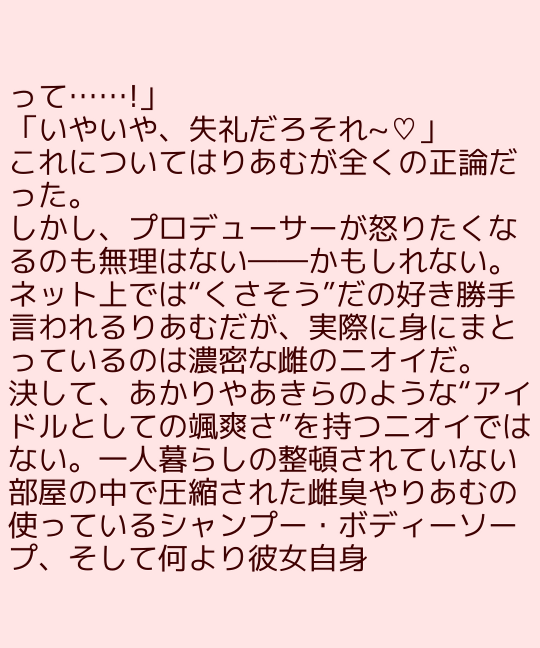って……!」
「いやいや、失礼だろそれ~♡」
これについてはりあむが全くの正論だった。
しかし、プロデューサーが怒りたくなるのも無理はない――かもしれない。ネット上では“くさそう”だの好き勝手言われるりあむだが、実際に身にまとっているのは濃密な雌のニオイだ。
決して、あかりやあきらのような“アイドルとしての颯爽さ”を持つニオイではない。一人暮らしの整頓されていない部屋の中で圧縮された雌臭やりあむの使っているシャンプー・ボディーソープ、そして何より彼女自身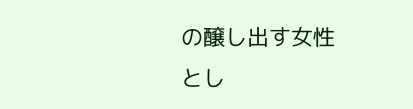の醸し出す女性とし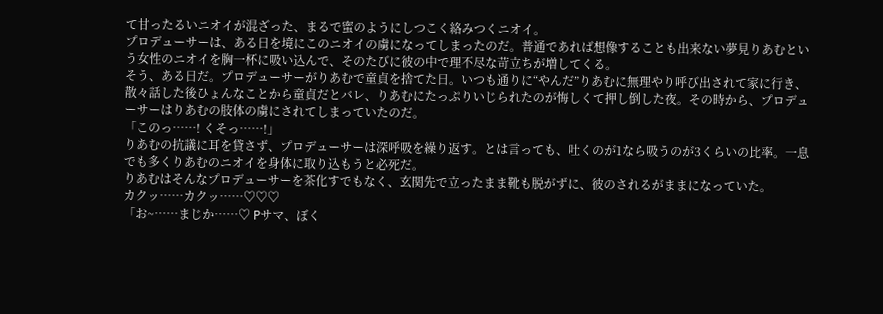て甘ったるいニオイが混ざった、まるで蜜のようにしつこく絡みつくニオイ。
プロデューサーは、ある日を境にこのニオイの虜になってしまったのだ。普通であれば想像することも出来ない夢見りあむという女性のニオイを胸一杯に吸い込んで、そのたびに彼の中で理不尽な苛立ちが増してくる。
そう、ある日だ。プロデューサーがりあむで童貞を捨てた日。いつも通りに“やんだ”りあむに無理やり呼び出されて家に行き、散々話した後ひょんなことから童貞だとバレ、りあむにたっぷりいじられたのが悔しくて押し倒した夜。その時から、プロデューサーはりあむの肢体の虜にされてしまっていたのだ。
「このっ……! くそっ……!」
りあむの抗議に耳を貸さず、プロデューサーは深呼吸を繰り返す。とは言っても、吐くのが1なら吸うのが3くらいの比率。一息でも多くりあむのニオイを身体に取り込もうと必死だ。
りあむはそんなプロデューサーを茶化すでもなく、玄関先で立ったまま靴も脱がずに、彼のされるがままになっていた。
カクッ……カクッ……♡♡♡
「お~……まじか……♡ Pサマ、ぼく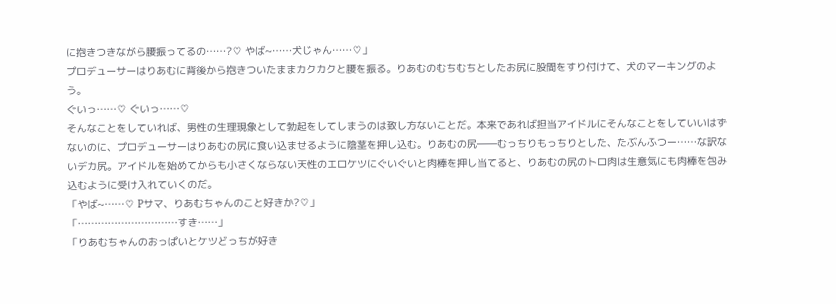に抱きつきながら腰振ってるの……?♡ やば~……犬じゃん……♡」
プロデューサーはりあむに背後から抱きついたままカクカクと腰を振る。りあむのむちむちとしたお尻に股間をすり付けて、犬のマーキングのよう。
ぐいっ……♡ ぐいっ……♡
そんなことをしていれば、男性の生理現象として勃起をしてしまうのは致し方ないことだ。本来であれば担当アイドルにそんなことをしていいはずないのに、プロデューサーはりあむの尻に食い込ませるように陰茎を押し込む。りあむの尻――むっちりもっちりとした、たぶんふつー……な訳ないデカ尻。アイドルを始めてからも小さくならない天性のエロケツにぐいぐいと肉棒を押し当てると、りあむの尻のトロ肉は生意気にも肉棒を包み込むように受け入れていくのだ。
「やば~……♡ Pサマ、りあむちゃんのこと好きか?♡」
「…………………………すき……」
「りあむちゃんのおっぱいとケツどっちが好き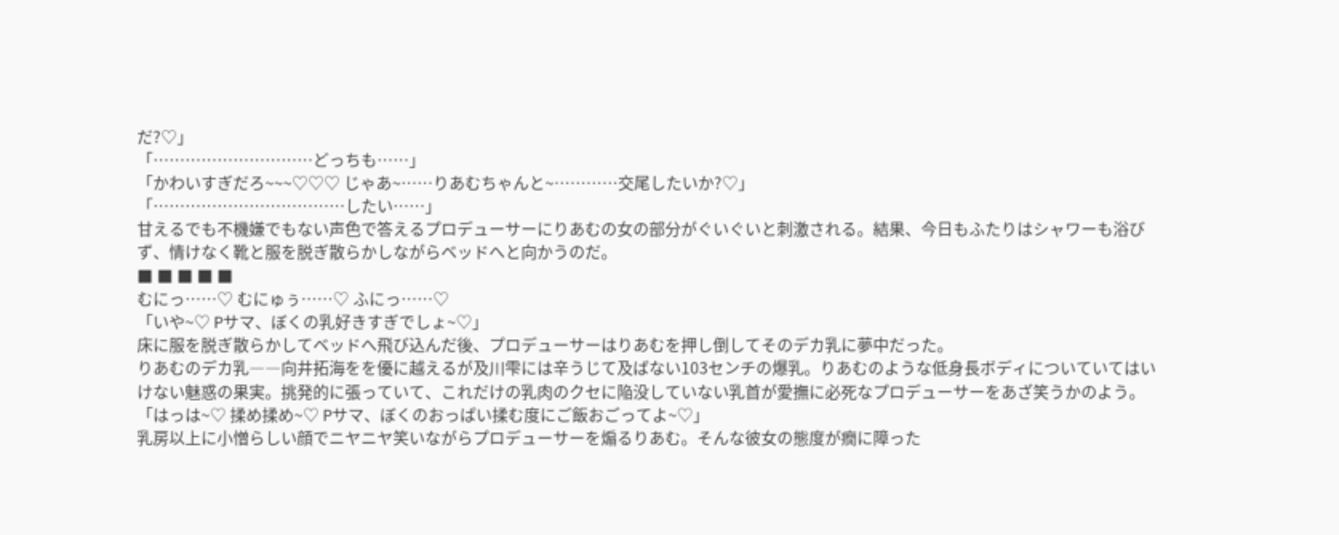だ?♡」
「…………………………どっちも……」
「かわいすぎだろ~~~♡♡♡ じゃあ~……りあむちゃんと~…………交尾したいか?♡」
「………………………………したい……」
甘えるでも不機嫌でもない声色で答えるプロデューサーにりあむの女の部分がぐいぐいと刺激される。結果、今日もふたりはシャワーも浴びず、情けなく靴と服を脱ぎ散らかしながらベッドへと向かうのだ。
■ ■ ■ ■ ■
むにっ……♡ むにゅぅ……♡ ふにっ……♡
「いや~♡ Pサマ、ぼくの乳好きすぎでしょ~♡」
床に服を脱ぎ散らかしてベッドへ飛び込んだ後、プロデューサーはりあむを押し倒してそのデカ乳に夢中だった。
りあむのデカ乳――向井拓海をを優に越えるが及川雫には辛うじて及ばない103センチの爆乳。りあむのような低身長ボディについていてはいけない魅惑の果実。挑発的に張っていて、これだけの乳肉のクセに陥没していない乳首が愛撫に必死なプロデューサーをあざ笑うかのよう。
「はっは~♡ 揉め揉め~♡ Pサマ、ぼくのおっぱい揉む度にご飯おごってよ~♡」
乳房以上に小憎らしい顔でニヤニヤ笑いながらプロデューサーを煽るりあむ。そんな彼女の態度が癇に障った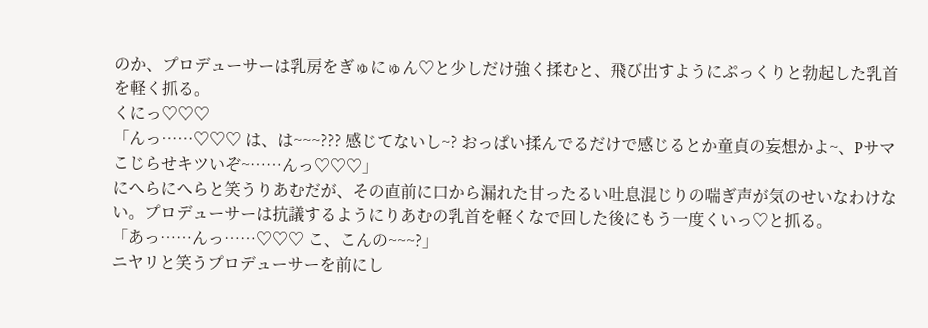のか、プロデューサーは乳房をぎゅにゅん♡と少しだけ強く揉むと、飛び出すようにぷっくりと勃起した乳首を軽く抓る。
くにっ♡♡♡
「んっ……♡♡♡ は、は~~~??? 感じてないし~? おっぱい揉んでるだけで感じるとか童貞の妄想かよ~、Pサマこじらせキツいぞ~……んっ♡♡♡」
にへらにへらと笑うりあむだが、その直前に口から漏れた甘ったるい吐息混じりの喘ぎ声が気のせいなわけない。プロデューサーは抗議するようにりあむの乳首を軽くなで回した後にもう一度くいっ♡と抓る。
「あっ……んっ……♡♡♡ こ、こんの~~~?」
ニヤリと笑うプロデューサーを前にし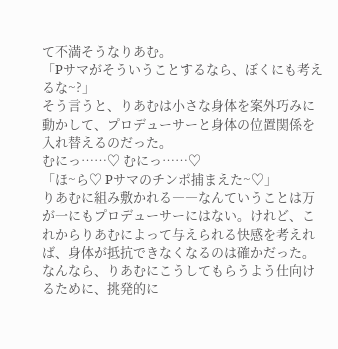て不満そうなりあむ。
「Pサマがそういうことするなら、ぼくにも考えるな~?」
そう言うと、りあむは小さな身体を案外巧みに動かして、プロデューサーと身体の位置関係を入れ替えるのだった。
むにっ……♡ むにっ……♡
「ほ~ら♡ Pサマのチンポ捕まえた~♡」
りあむに組み敷かれる――なんていうことは万が一にもプロデューサーにはない。けれど、これからりあむによって与えられる快感を考えれば、身体が抵抗できなくなるのは確かだった。なんなら、りあむにこうしてもらうよう仕向けるために、挑発的に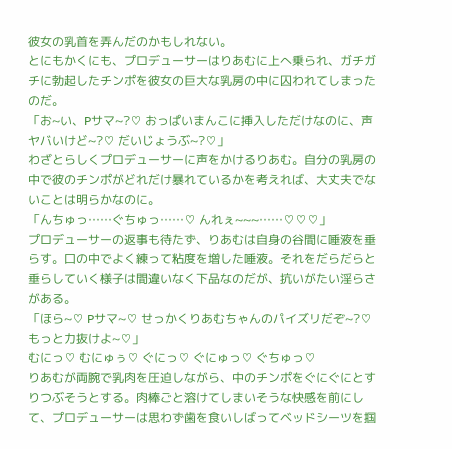彼女の乳首を弄んだのかもしれない。
とにもかくにも、プロデューサーはりあむに上へ乗られ、ガチガチに勃起したチンポを彼女の巨大な乳房の中に囚われてしまったのだ。
「お~い、Pサマ~?♡ おっぱいまんこに挿入しただけなのに、声ヤバいけど~?♡ だいじょうぶ~?♡」
わざとらしくプロデューサーに声をかけるりあむ。自分の乳房の中で彼のチンポがどれだけ暴れているかを考えれば、大丈夫でないことは明らかなのに。
「んちゅっ……ぐちゅっ……♡ んれぇ~~~……♡♡♡」
プロデューサーの返事も待たず、りあむは自身の谷間に唾液を垂らす。口の中でよく練って粘度を増した唾液。それをだらだらと垂らしていく様子は間違いなく下品なのだが、抗いがたい淫らさがある。
「ほら~♡ Pサマ~♡ せっかくりあむちゃんのパイズリだぞ~?♡ もっと力抜けよ~♡」
むにっ♡ むにゅぅ♡ ぐにっ♡ ぐにゅっ♡ ぐちゅっ♡
りあむが両腕で乳肉を圧迫しながら、中のチンポをぐにぐにとすりつぶそうとする。肉棒ごと溶けてしまいそうな快感を前にして、プロデューサーは思わず歯を食いしばってベッドシーツを掴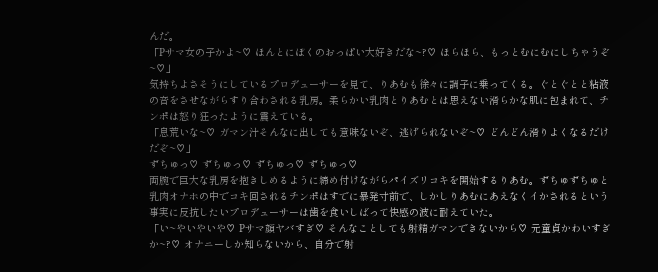んだ。
「Pサマ女の子かよ~♡ ほんとにぼくのおっぱい大好きだな~?♡ ほらほら、もっとむにむにしちゃうぞ~♡」
気持ちよさそうにしているプロデューサーを見て、りあむも徐々に調子に乗ってくる。ぐとぐとと粘液の音をさせながらすり合わされる乳房。柔らかい乳肉とりあむとは思えない滑らかな肌に包まれて、チンポは怒り狂ったように震えている。
「息荒いな~♡ ガマン汁そんなに出しても意味ないぞ、逃げられないぞ~♡ どんどん滑りよくなるだけだぞ~♡」
ずちゅっ♡ ずちゅっ♡ ずちゅっ♡ ずちゅっ♡
両腕で巨大な乳房を抱きしめるように締め付けながらパイズリコキを開始するりあむ。ずちゅずちゅと乳肉オナホの中でコキ回されるチンポはすでに暴発寸前で、しかしりあむにあえなくイかされるという事実に反抗したいプロデューサーは歯を食いしばって快感の波に耐えていた。
「い~やいやいや♡ Pサマ顔ヤバすぎ♡ そんなことしても射精ガマンできないから♡ 元童貞かわいすぎか~?♡ オナニーしか知らないから、自分で射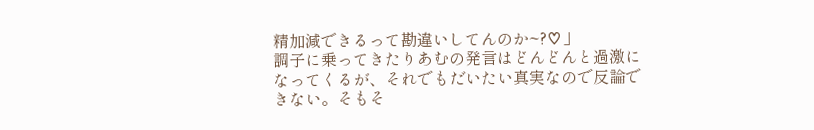精加減できるって勘違いしてんのか~?♡」
調子に乗ってきたりあむの発言はどんどんと過激になってくるが、それでもだいたい真実なので反論できない。そもそ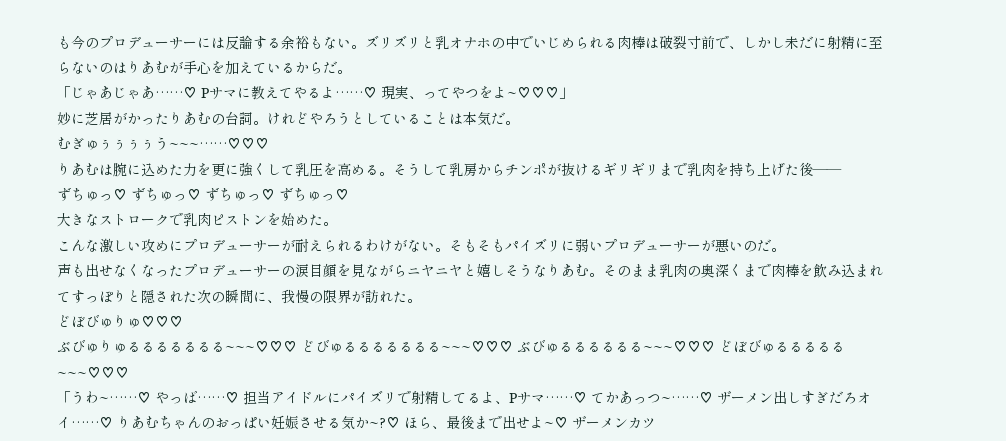も今のプロデューサーには反論する余裕もない。ズリズリと乳オナホの中でいじめられる肉棒は破裂寸前で、しかし未だに射精に至らないのはりあむが手心を加えているからだ。
「じゃあじゃあ……♡ Pサマに教えてやるよ……♡ 現実、ってやつをよ~♡♡♡」
妙に芝居がかったりあむの台詞。けれどやろうとしていることは本気だ。
むぎゅぅぅぅぅう~~~……♡♡♡
りあむは腕に込めた力を更に強くして乳圧を高める。そうして乳房からチンポが抜けるギリギリまで乳肉を持ち上げた後――
ずちゅっ♡ ずちゅっ♡ ずちゅっ♡ ずちゅっ♡
大きなストロークで乳肉ピストンを始めた。
こんな激しい攻めにプロデューサーが耐えられるわけがない。そもそもパイズリに弱いプロデューサーが悪いのだ。
声も出せなくなったプロデューサーの涙目顔を見ながらニヤニヤと嬉しそうなりあむ。そのまま乳肉の奥深くまで肉棒を飲み込まれてすっぽりと隠された次の瞬間に、我慢の限界が訪れた。
どぼびゅりゅ♡♡♡
ぶびゅりゅるるるるるるる~~~♡♡♡ どびゅるるるるるるる~~~♡♡♡ ぶびゅるるるるるる~~~♡♡♡ どぼびゅるるるるる~~~♡♡♡
「うわ~……♡ やっば……♡ 担当アイドルにパイズリで射精してるよ、Pサマ……♡ てかあっつ~……♡ ザーメン出しすぎだろオイ……♡ りあむちゃんのおっぱい妊娠させる気か~?♡ ほら、最後まで出せよ~♡ ザーメンカツ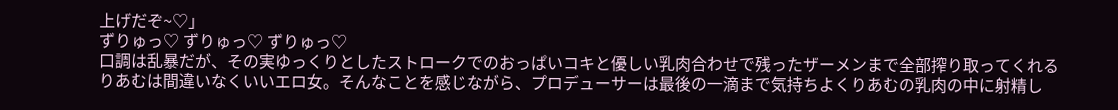上げだぞ~♡」
ずりゅっ♡ ずりゅっ♡ ずりゅっ♡
口調は乱暴だが、その実ゆっくりとしたストロークでのおっぱいコキと優しい乳肉合わせで残ったザーメンまで全部搾り取ってくれるりあむは間違いなくいいエロ女。そんなことを感じながら、プロデューサーは最後の一滴まで気持ちよくりあむの乳肉の中に射精し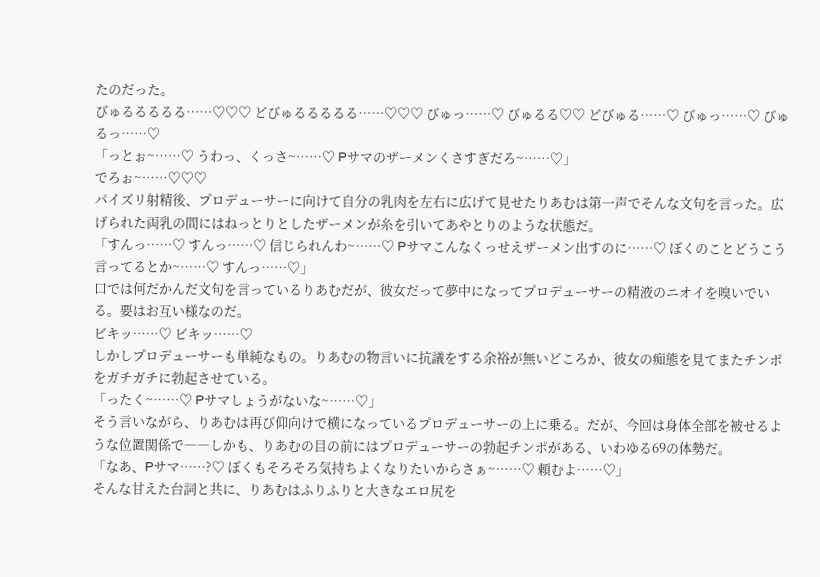たのだった。
びゅるるるるる……♡♡♡ どびゅるるるるる……♡♡♡ びゅっ……♡ びゅるる♡♡ どびゅる……♡ びゅっ……♡ びゅるっ……♡
「っとぉ~……♡ うわっ、くっさ~……♡ Pサマのザーメンくさすぎだろ~……♡」
でろぉ~……♡♡♡
パイズリ射精後、プロデューサーに向けて自分の乳肉を左右に広げて見せたりあむは第一声でそんな文句を言った。広げられた両乳の間にはねっとりとしたザーメンが糸を引いてあやとりのような状態だ。
「すんっ……♡ すんっ……♡ 信じられんわ~……♡ Pサマこんなくっせえザーメン出すのに……♡ ぼくのことどうこう言ってるとか~……♡ すんっ……♡」
口では何だかんだ文句を言っているりあむだが、彼女だって夢中になってプロデューサーの精液のニオイを嗅いでいる。要はお互い様なのだ。
ビキッ……♡ ビキッ……♡
しかしプロデューサーも単純なもの。りあむの物言いに抗議をする余裕が無いどころか、彼女の痴態を見てまたチンポをガチガチに勃起させている。
「ったく~……♡ Pサマしょうがないな~……♡」
そう言いながら、りあむは再び仰向けで横になっているプロデューサーの上に乗る。だが、今回は身体全部を被せるような位置関係で――しかも、りあむの目の前にはプロデューサーの勃起チンポがある、いわゆる69の体勢だ。
「なあ、Pサマ……?♡ ぼくもそろそろ気持ちよくなりたいからさぁ~……♡ 頼むよ……♡」
そんな甘えた台詞と共に、りあむはふりふりと大きなエロ尻を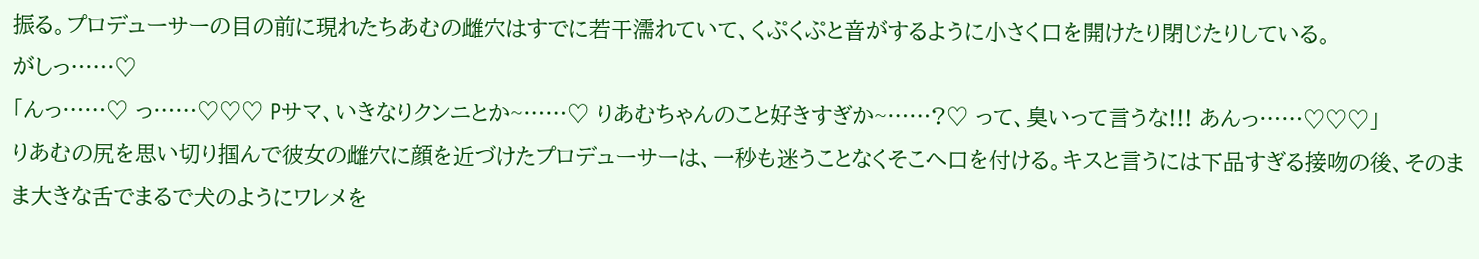振る。プロデューサーの目の前に現れたちあむの雌穴はすでに若干濡れていて、くぷくぷと音がするように小さく口を開けたり閉じたりしている。
がしっ……♡
「んっ……♡ っ……♡♡♡ Pサマ、いきなりクンニとか~……♡ りあむちゃんのこと好きすぎか~……?♡ って、臭いって言うな!!! あんっ……♡♡♡」
りあむの尻を思い切り掴んで彼女の雌穴に顔を近づけたプロデューサーは、一秒も迷うことなくそこへ口を付ける。キスと言うには下品すぎる接吻の後、そのまま大きな舌でまるで犬のようにワレメを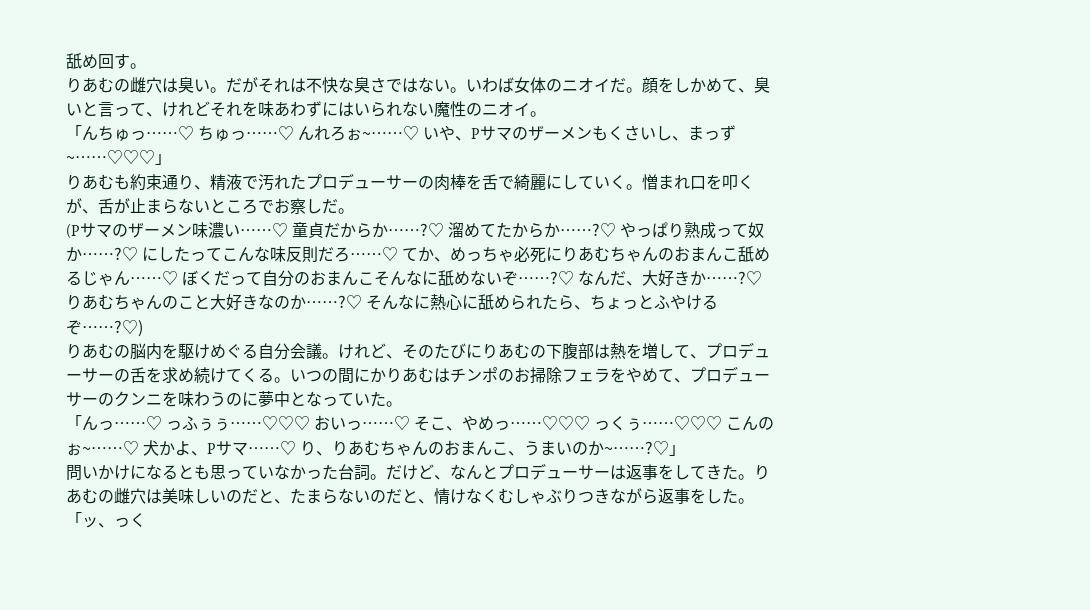舐め回す。
りあむの雌穴は臭い。だがそれは不快な臭さではない。いわば女体のニオイだ。顔をしかめて、臭いと言って、けれどそれを味あわずにはいられない魔性のニオイ。
「んちゅっ……♡ ちゅっ……♡ んれろぉ~……♡ いや、Pサマのザーメンもくさいし、まっず~……♡♡♡」
りあむも約束通り、精液で汚れたプロデューサーの肉棒を舌で綺麗にしていく。憎まれ口を叩くが、舌が止まらないところでお察しだ。
(Pサマのザーメン味濃い……♡ 童貞だからか……?♡ 溜めてたからか……?♡ やっぱり熟成って奴か……?♡ にしたってこんな味反則だろ……♡ てか、めっちゃ必死にりあむちゃんのおまんこ舐めるじゃん……♡ ぼくだって自分のおまんこそんなに舐めないぞ……?♡ なんだ、大好きか……?♡ りあむちゃんのこと大好きなのか……?♡ そんなに熱心に舐められたら、ちょっとふやけるぞ……?♡)
りあむの脳内を駆けめぐる自分会議。けれど、そのたびにりあむの下腹部は熱を増して、プロデューサーの舌を求め続けてくる。いつの間にかりあむはチンポのお掃除フェラをやめて、プロデューサーのクンニを味わうのに夢中となっていた。
「んっ……♡ っふぅぅ……♡♡♡ おいっ……♡ そこ、やめっ……♡♡♡ っくぅ……♡♡♡ こんのぉ~……♡ 犬かよ、Pサマ……♡ り、りあむちゃんのおまんこ、うまいのか~……?♡」
問いかけになるとも思っていなかった台詞。だけど、なんとプロデューサーは返事をしてきた。りあむの雌穴は美味しいのだと、たまらないのだと、情けなくむしゃぶりつきながら返事をした。
「ッ、っく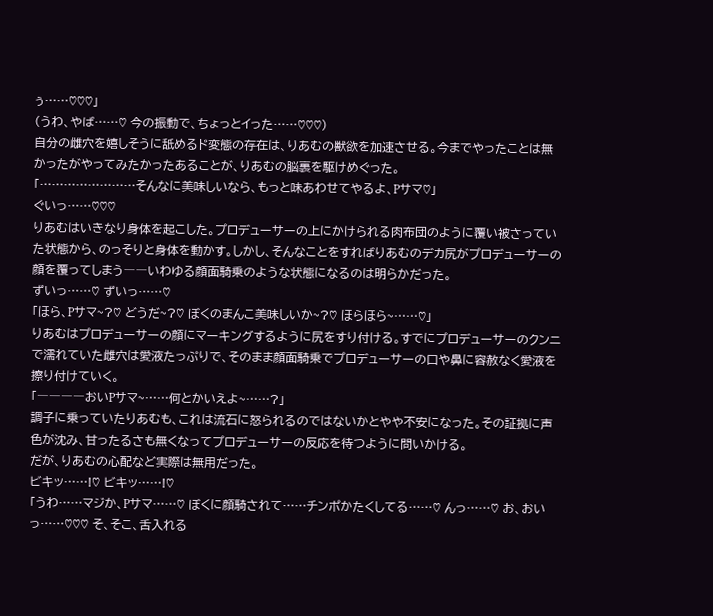ぅ……♡♡♡」
(うわ、やば……♡ 今の振動で、ちょっとイった……♡♡♡)
自分の雌穴を嬉しそうに舐めるド変態の存在は、りあむの獣欲を加速させる。今までやったことは無かったがやってみたかったあることが、りあむの脳裏を駆けめぐった。
「……………………そんなに美味しいなら、もっと味あわせてやるよ、Pサマ♡」
ぐいっ……♡♡♡
りあむはいきなり身体を起こした。プロデューサーの上にかけられる肉布団のように覆い被さっていた状態から、のっそりと身体を動かす。しかし、そんなことをすればりあむのデカ尻がプロデューサーの顔を覆ってしまう――いわゆる顔面騎乗のような状態になるのは明らかだった。
ずいっ……♡ ずいっ……♡
「ほら、Pサマ~?♡ どうだ~?♡ ぼくのまんこ美味しいか~?♡ ほらほら~……♡」
りあむはプロデューサーの顔にマーキングするように尻をすり付ける。すでにプロデューサーのクンニで濡れていた雌穴は愛液たっぷりで、そのまま顔面騎乗でプロデューサーの口や鼻に容赦なく愛液を擦り付けていく。
「――――おいPサマ~……何とかいえよ~……?」
調子に乗っていたりあむも、これは流石に怒られるのではないかとやや不安になった。その証拠に声色が沈み、甘ったるさも無くなってプロデューサーの反応を待つように問いかける。
だが、りあむの心配など実際は無用だった。
ビキッ……!♡ ビキッ……!♡
「うわ……マジか、Pサマ……♡ ぼくに顔騎されて……チンポかたくしてる……♡ んっ……♡ お、おいっ……♡♡♡ そ、そこ、舌入れる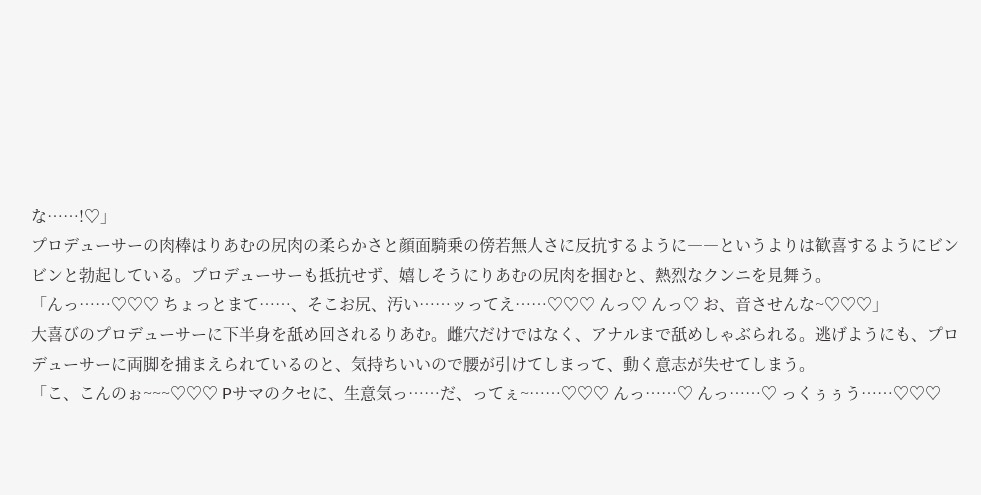な……!♡」
プロデューサーの肉棒はりあむの尻肉の柔らかさと顔面騎乗の傍若無人さに反抗するように――というよりは歓喜するようにビンビンと勃起している。プロデューサーも抵抗せず、嬉しそうにりあむの尻肉を掴むと、熱烈なクンニを見舞う。
「んっ……♡♡♡ ちょっとまて……、そこお尻、汚い……ッってえ……♡♡♡ んっ♡ んっ♡ お、音させんな~♡♡♡」
大喜びのプロデューサーに下半身を舐め回されるりあむ。雌穴だけではなく、アナルまで舐めしゃぶられる。逃げようにも、プロデューサーに両脚を捕まえられているのと、気持ちいいので腰が引けてしまって、動く意志が失せてしまう。
「こ、こんのぉ~~~♡♡♡ Pサマのクセに、生意気っ……だ、ってぇ~……♡♡♡ んっ……♡ んっ……♡ っくぅぅう……♡♡♡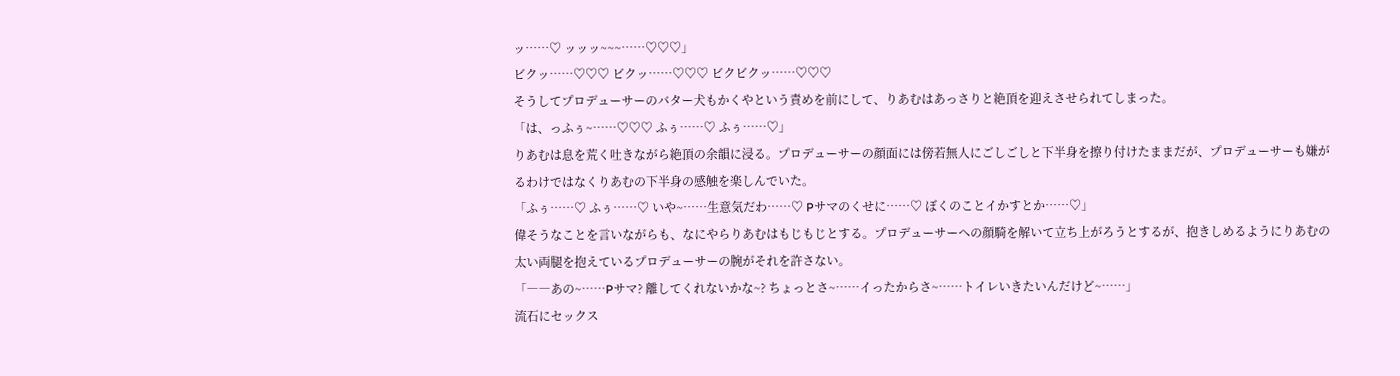ッ……♡ ッッッ~~~……♡♡♡」
ビクッ……♡♡♡ ビクッ……♡♡♡ ビクビクッ……♡♡♡
そうしてプロデューサーのバター犬もかくやという責めを前にして、りあむはあっさりと絶頂を迎えさせられてしまった。
「は、っふぅ~……♡♡♡ ふぅ……♡ ふぅ……♡」
りあむは息を荒く吐きながら絶頂の余韻に浸る。プロデューサーの顔面には傍若無人にごしごしと下半身を擦り付けたままだが、プロデューサーも嫌がるわけではなくりあむの下半身の感触を楽しんでいた。
「ふぅ……♡ ふぅ……♡ いや~……生意気だわ……♡ Pサマのくせに……♡ ぼくのことイかすとか……♡」
偉そうなことを言いながらも、なにやらりあむはもじもじとする。プロデューサーへの顔騎を解いて立ち上がろうとするが、抱きしめるようにりあむの太い両腿を抱えているプロデューサーの腕がそれを許さない。
「――あの~……Pサマ? 離してくれないかな~? ちょっとさ~……イったからさ~……トイレいきたいんだけど~……」
流石にセックス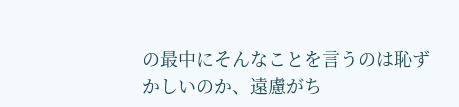の最中にそんなことを言うのは恥ずかしいのか、遠慮がち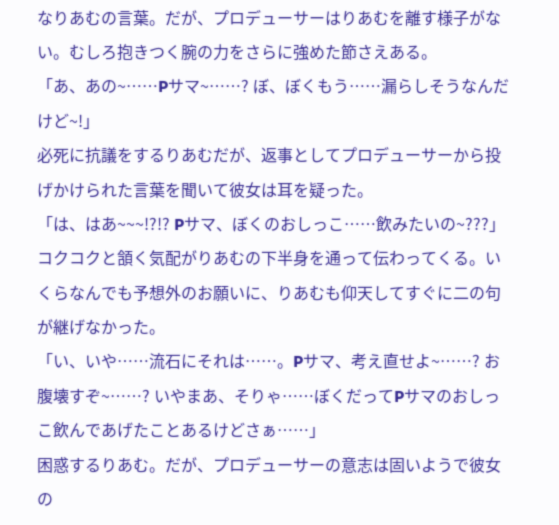なりあむの言葉。だが、プロデューサーはりあむを離す様子がない。むしろ抱きつく腕の力をさらに強めた節さえある。
「あ、あの~……Pサマ~……? ぼ、ぼくもう……漏らしそうなんだけど~!」
必死に抗議をするりあむだが、返事としてプロデューサーから投げかけられた言葉を聞いて彼女は耳を疑った。
「は、はあ~~~!?!? Pサマ、ぼくのおしっこ……飲みたいの~???」
コクコクと頷く気配がりあむの下半身を通って伝わってくる。いくらなんでも予想外のお願いに、りあむも仰天してすぐに二の句が継げなかった。
「い、いや……流石にそれは……。Pサマ、考え直せよ~……? お腹壊すぞ~……? いやまあ、そりゃ……ぼくだってPサマのおしっこ飲んであげたことあるけどさぁ……」
困惑するりあむ。だが、プロデューサーの意志は固いようで彼女の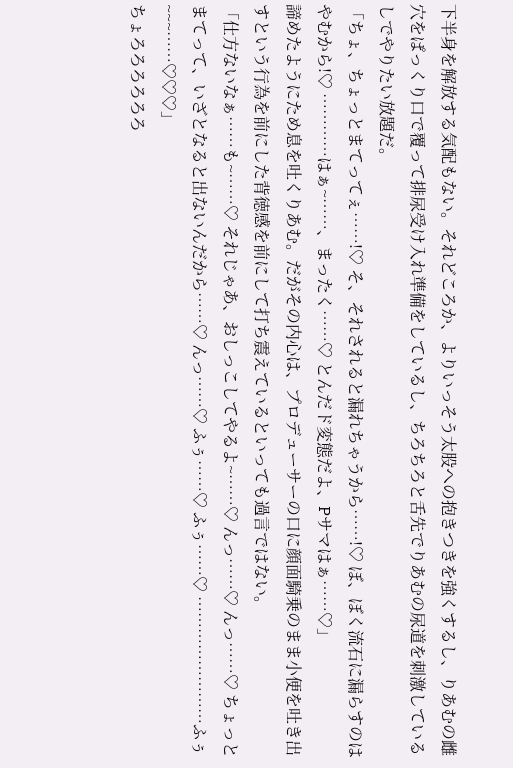下半身を解放する気配もない。それどころか、よりいっそう太股への抱きつきを強くするし、りあむの雌穴をぱっくり口で覆って排尿受け入れ準備をしているし、ちろちろと舌先でりあむの尿道を刺激しているしでやりたい放題だ。
「ちょ、ちょっとまてってぇ……!♡ そ、それされると漏れちゃうから……!♡ ぼ、ぼく流石に漏らすのはやむから!♡ …………はぁ~……、まったく……♡ とんだド変態だよ、Pサマはぁ……♡」
諦めたようにため息を吐くりあむ。だがその内心は、プロデューサーの口に顔面騎乗のまま小便を吐き出すという行為を前にした背徳感を前にして打ち震えているといっても過言ではない。
「仕方ないなぁ……も~……♡ それじゃあ、おしっこしてやるよ~……♡ んっ……♡ んっ……♡ ちょっとまてって、いざとなると出ないんだから……♡ んっ……♡ ふぅ……♡ ふぅ……♡ ……………………ふぅ~~~……♡♡♡」
ちょろろろろろろ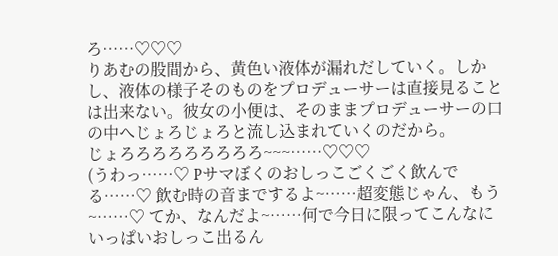ろ……♡♡♡
りあむの股間から、黄色い液体が漏れだしていく。しかし、液体の様子そのものをプロデューサーは直接見ることは出来ない。彼女の小便は、そのままプロデューサーの口の中へじょろじょろと流し込まれていくのだから。
じょろろろろろろろろろ~~~……♡♡♡
(うわっ……♡ Pサマぼくのおしっこごくごく飲んでる……♡ 飲む時の音までするよ~……超変態じゃん、もう~……♡ てか、なんだよ~……何で今日に限ってこんなにいっぱいおしっこ出るん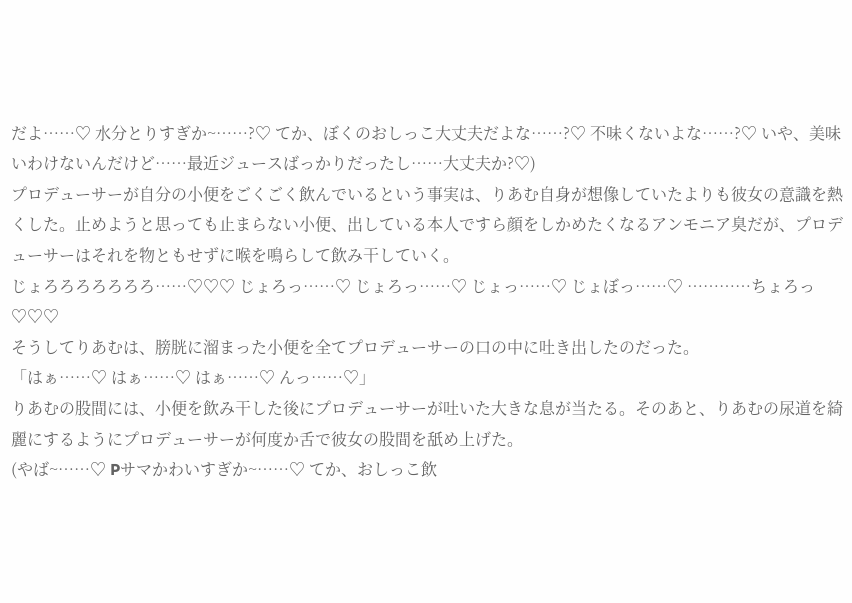だよ……♡ 水分とりすぎか~……?♡ てか、ぼくのおしっこ大丈夫だよな……?♡ 不味くないよな……?♡ いや、美味いわけないんだけど……最近ジュースばっかりだったし……大丈夫か?♡)
プロデューサーが自分の小便をごくごく飲んでいるという事実は、りあむ自身が想像していたよりも彼女の意識を熱くした。止めようと思っても止まらない小便、出している本人ですら顔をしかめたくなるアンモニア臭だが、プロデューサーはそれを物ともせずに喉を鳴らして飲み干していく。
じょろろろろろろろ……♡♡♡ じょろっ……♡ じょろっ……♡ じょっ……♡ じょぼっ……♡ …………ちょろっ♡♡♡
そうしてりあむは、膀胱に溜まった小便を全てプロデューサーの口の中に吐き出したのだった。
「はぁ……♡ はぁ……♡ はぁ……♡ んっ……♡」
りあむの股間には、小便を飲み干した後にプロデューサーが吐いた大きな息が当たる。そのあと、りあむの尿道を綺麗にするようにプロデューサーが何度か舌で彼女の股間を舐め上げた。
(やば~……♡ Pサマかわいすぎか~……♡ てか、おしっこ飲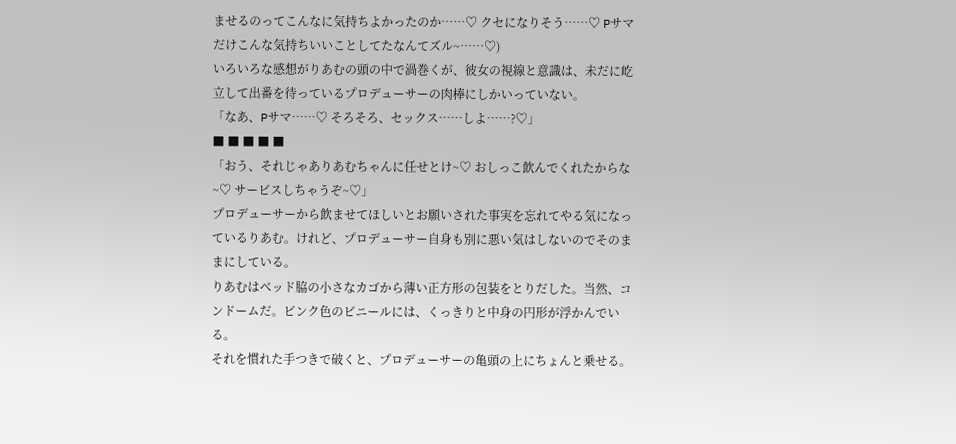ませるのってこんなに気持ちよかったのか……♡ クセになりそう……♡ Pサマだけこんな気持ちいいことしてたなんてズル~……♡)
いろいろな感想がりあむの頭の中で渦巻くが、彼女の視線と意識は、未だに屹立して出番を待っているプロデューサーの肉棒にしかいっていない。
「なあ、Pサマ……♡ そろそろ、セックス……しよ……?♡」
■ ■ ■ ■ ■
「おう、それじゃありあむちゃんに任せとけ~♡ おしっこ飲んでくれたからな~♡ サービスしちゃうぞ~♡」
プロデューサーから飲ませてほしいとお願いされた事実を忘れてやる気になっているりあむ。けれど、プロデューサー自身も別に悪い気はしないのでそのままにしている。
りあむはベッド脇の小さなカゴから薄い正方形の包装をとりだした。当然、コンドームだ。ピンク色のビニールには、くっきりと中身の円形が浮かんでいる。
それを慣れた手つきで破くと、プロデューサーの亀頭の上にちょんと乗せる。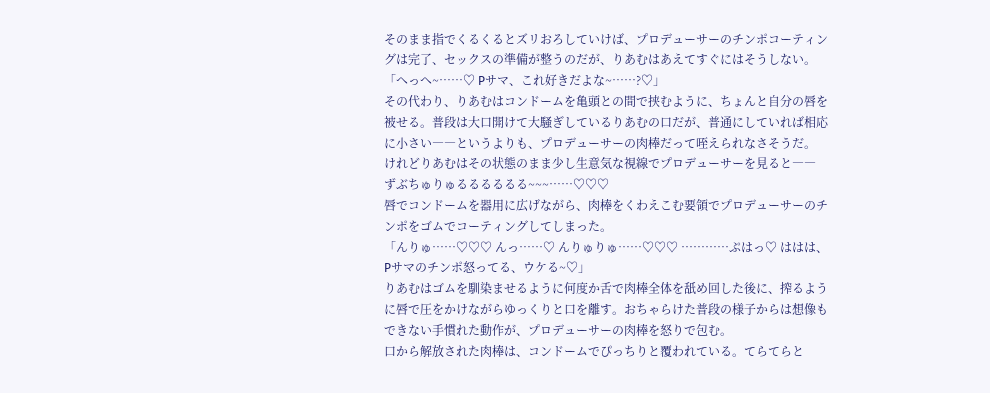そのまま指でくるくるとズリおろしていけば、プロデューサーのチンポコーティングは完了、セックスの準備が整うのだが、りあむはあえてすぐにはそうしない。
「へっへ~……♡ Pサマ、これ好きだよな~……?♡」
その代わり、りあむはコンドームを亀頭との間で挟むように、ちょんと自分の唇を被せる。普段は大口開けて大騒ぎしているりあむの口だが、普通にしていれば相応に小さい――というよりも、プロデューサーの肉棒だって咥えられなさそうだ。
けれどりあむはその状態のまま少し生意気な視線でプロデューサーを見ると――
ずぶちゅりゅるるるるるる~~~……♡♡♡
唇でコンドームを器用に広げながら、肉棒をくわえこむ要領でプロデューサーのチンポをゴムでコーティングしてしまった。
「んりゅ……♡♡♡ んっ……♡ んりゅりゅ……♡♡♡ …………ぷはっ♡ ははは、Pサマのチンポ怒ってる、ウケる~♡」
りあむはゴムを馴染ませるように何度か舌で肉棒全体を舐め回した後に、搾るように唇で圧をかけながらゆっくりと口を離す。おちゃらけた普段の様子からは想像もできない手慣れた動作が、プロデューサーの肉棒を怒りで包む。
口から解放された肉棒は、コンドームでぴっちりと覆われている。てらてらと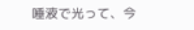唾液で光って、今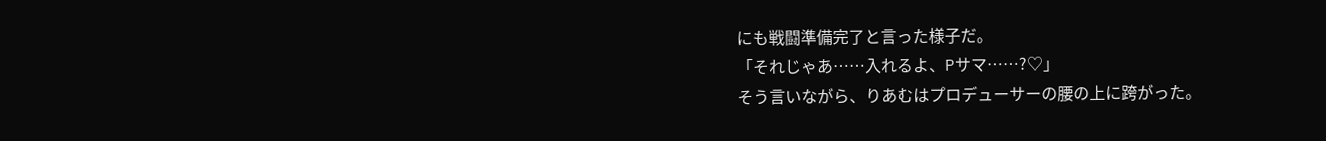にも戦闘準備完了と言った様子だ。
「それじゃあ……入れるよ、Pサマ……?♡」
そう言いながら、りあむはプロデューサーの腰の上に跨がった。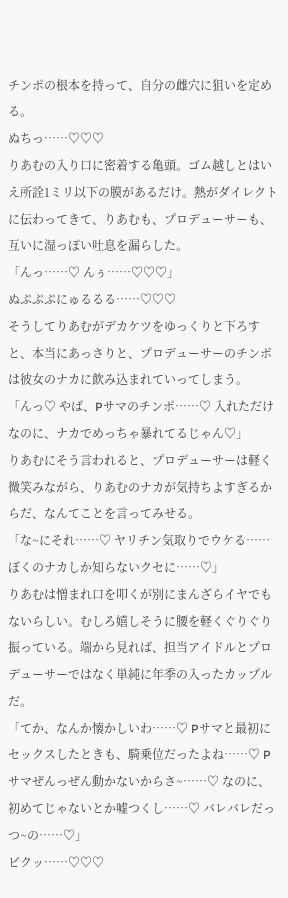チンポの根本を持って、自分の雌穴に狙いを定める。
ぬちっ……♡♡♡
りあむの入り口に密着する亀頭。ゴム越しとはいえ所詮1ミリ以下の膜があるだけ。熱がダイレクトに伝わってきて、りあむも、プロデューサーも、互いに湿っぽい吐息を漏らした。
「んっ……♡ んぅ……♡♡♡」
ぬぷぷぷにゅるるる……♡♡♡
そうしてりあむがデカケツをゆっくりと下ろすと、本当にあっさりと、プロデューサーのチンポは彼女のナカに飲み込まれていってしまう。
「んっ♡ やば、Pサマのチンポ……♡ 入れただけなのに、ナカでめっちゃ暴れてるじゃん♡」
りあむにそう言われると、プロデューサーは軽く微笑みながら、りあむのナカが気持ちよすぎるからだ、なんてことを言ってみせる。
「な~にそれ……♡ ヤリチン気取りでウケる……ぼくのナカしか知らないクセに……♡」
りあむは憎まれ口を叩くが別にまんざらイヤでもないらしい。むしろ嬉しそうに腰を軽くぐりぐり振っている。端から見れば、担当アイドルとプロデューサーではなく単純に年季の入ったカップルだ。
「てか、なんか懐かしいわ……♡ Pサマと最初にセックスしたときも、騎乗位だったよね……♡ Pサマぜんっぜん動かないからさ~……♡ なのに、初めてじゃないとか嘘つくし……♡ バレバレだっつ~の……♡」
ビクッ……♡♡♡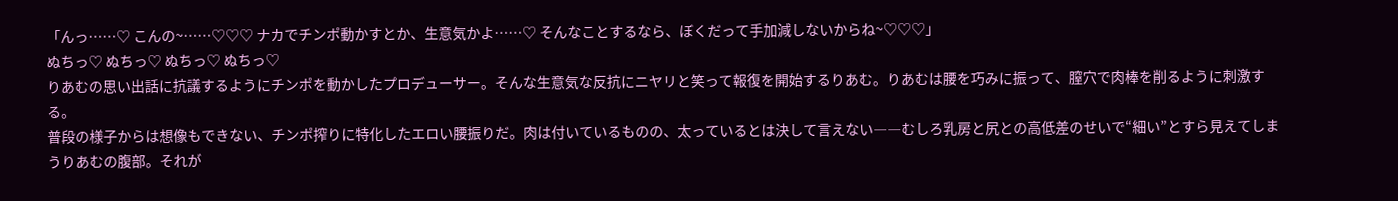「んっ……♡ こんの~……♡♡♡ ナカでチンポ動かすとか、生意気かよ……♡ そんなことするなら、ぼくだって手加減しないからね~♡♡♡」
ぬちっ♡ ぬちっ♡ ぬちっ♡ ぬちっ♡
りあむの思い出話に抗議するようにチンポを動かしたプロデューサー。そんな生意気な反抗にニヤリと笑って報復を開始するりあむ。りあむは腰を巧みに振って、膣穴で肉棒を削るように刺激する。
普段の様子からは想像もできない、チンポ搾りに特化したエロい腰振りだ。肉は付いているものの、太っているとは決して言えない――むしろ乳房と尻との高低差のせいで“細い”とすら見えてしまうりあむの腹部。それが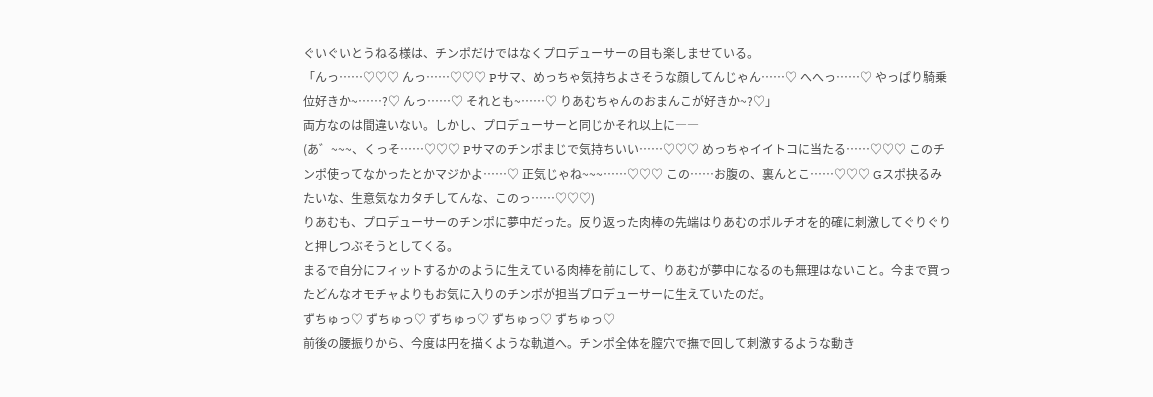ぐいぐいとうねる様は、チンポだけではなくプロデューサーの目も楽しませている。
「んっ……♡♡♡ んっ……♡♡♡ Pサマ、めっちゃ気持ちよさそうな顔してんじゃん……♡ へへっ……♡ やっぱり騎乗位好きか~……?♡ んっ……♡ それとも~……♡ りあむちゃんのおまんこが好きか~?♡」
両方なのは間違いない。しかし、プロデューサーと同じかそれ以上に――
(あ゛~~~、くっそ……♡♡♡ Pサマのチンポまじで気持ちいい……♡♡♡ めっちゃイイトコに当たる……♡♡♡ このチンポ使ってなかったとかマジかよ……♡ 正気じゃね~~~……♡♡♡ この……お腹の、裏んとこ……♡♡♡ Gスポ抉るみたいな、生意気なカタチしてんな、このっ……♡♡♡)
りあむも、プロデューサーのチンポに夢中だった。反り返った肉棒の先端はりあむのポルチオを的確に刺激してぐりぐりと押しつぶそうとしてくる。
まるで自分にフィットするかのように生えている肉棒を前にして、りあむが夢中になるのも無理はないこと。今まで買ったどんなオモチャよりもお気に入りのチンポが担当プロデューサーに生えていたのだ。
ずちゅっ♡ ずちゅっ♡ ずちゅっ♡ ずちゅっ♡ ずちゅっ♡
前後の腰振りから、今度は円を描くような軌道へ。チンポ全体を膣穴で撫で回して刺激するような動き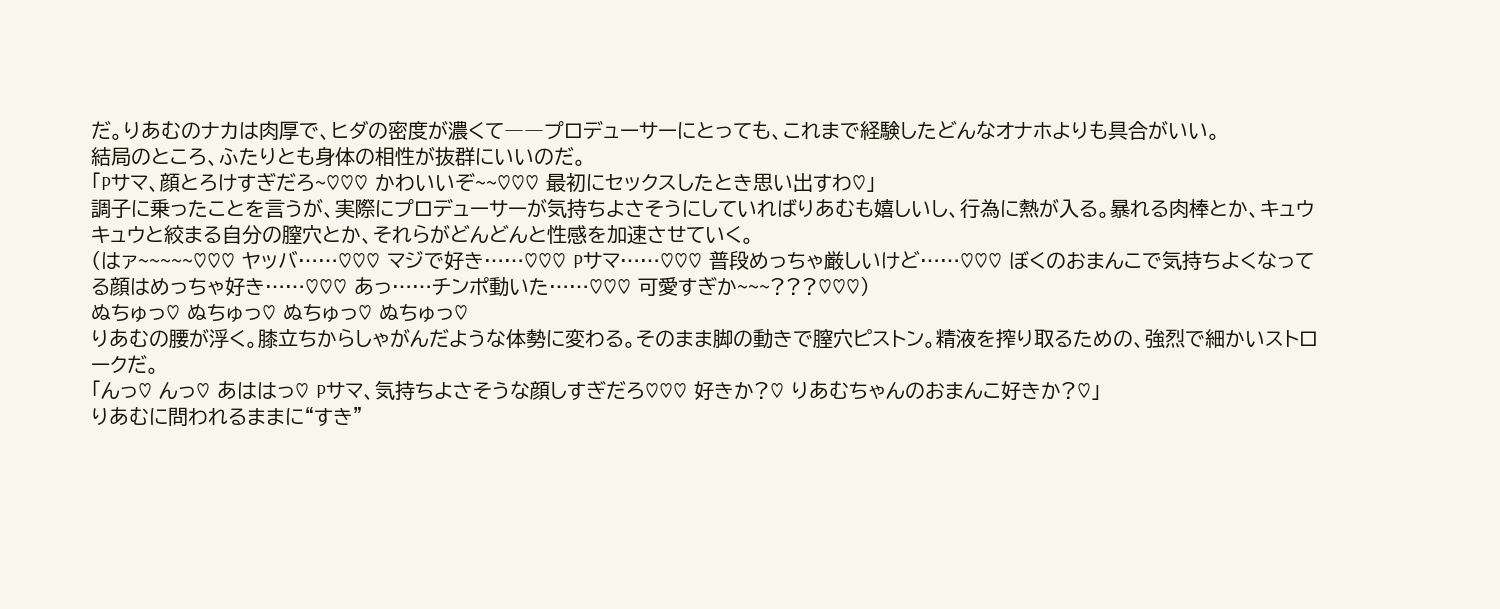だ。りあむのナカは肉厚で、ヒダの密度が濃くて――プロデューサーにとっても、これまで経験したどんなオナホよりも具合がいい。
結局のところ、ふたりとも身体の相性が抜群にいいのだ。
「Pサマ、顔とろけすぎだろ~♡♡♡ かわいいぞ~~♡♡♡ 最初にセックスしたとき思い出すわ♡」
調子に乗ったことを言うが、実際にプロデューサーが気持ちよさそうにしていればりあむも嬉しいし、行為に熱が入る。暴れる肉棒とか、キュウキュウと絞まる自分の膣穴とか、それらがどんどんと性感を加速させていく。
(はァ~~~~~♡♡♡ ヤッバ……♡♡♡ マジで好き……♡♡♡ Pサマ……♡♡♡ 普段めっちゃ厳しいけど……♡♡♡ ぼくのおまんこで気持ちよくなってる顔はめっちゃ好き……♡♡♡ あっ……チンポ動いた……♡♡♡ 可愛すぎか~~~???♡♡♡)
ぬちゅっ♡ ぬちゅっ♡ ぬちゅっ♡ ぬちゅっ♡
りあむの腰が浮く。膝立ちからしゃがんだような体勢に変わる。そのまま脚の動きで膣穴ピストン。精液を搾り取るための、強烈で細かいストロークだ。
「んっ♡ んっ♡ あははっ♡ Pサマ、気持ちよさそうな顔しすぎだろ♡♡♡ 好きか?♡ りあむちゃんのおまんこ好きか?♡」
りあむに問われるままに“すき”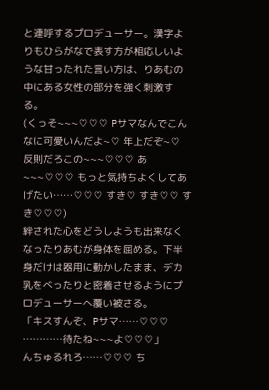と連呼するプロデューサー。漢字よりもひらがなで表す方が相応しいような甘ったれた言い方は、りあむの中にある女性の部分を強く刺激する。
(くっそ~~~♡♡♡ Pサマなんでこんなに可愛いんだよ~♡ 年上だぞ~♡ 反則だろこの~~~♡♡♡ あ~~~♡♡♡ もっと気持ちよくしてあげたい……♡♡♡ すき♡ すき♡♡ すき♡♡♡)
絆された心をどうしようも出来なくなったりあむが身体を屈める。下半身だけは器用に動かしたまま、デカ乳をべったりと密着させるようにプロデューサーへ覆い被さる。
「キスすんぞ、Pサマ……♡♡♡ …………待たね~~~よ♡♡♡」
んちゅるれろ……♡♡♡ ち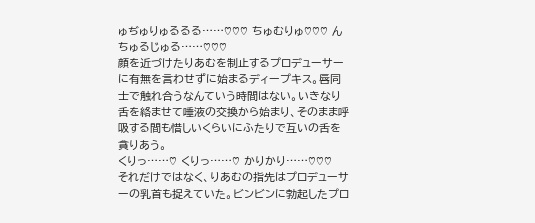ゅぢゅりゅるるる……♡♡♡ ちゅむりゅ♡♡♡ んちゅるじゅる……♡♡♡
顔を近づけたりあむを制止するプロデューサーに有無を言わせずに始まるディープキス。唇同士で触れ合うなんていう時間はない。いきなり舌を絡ませて唾液の交換から始まり、そのまま呼吸する間も惜しいくらいにふたりで互いの舌を貪りあう。
くりっ……♡ くりっ……♡ かりかり……♡♡♡
それだけではなく、りあむの指先はプロデューサーの乳首も捉えていた。ビンビンに勃起したプロ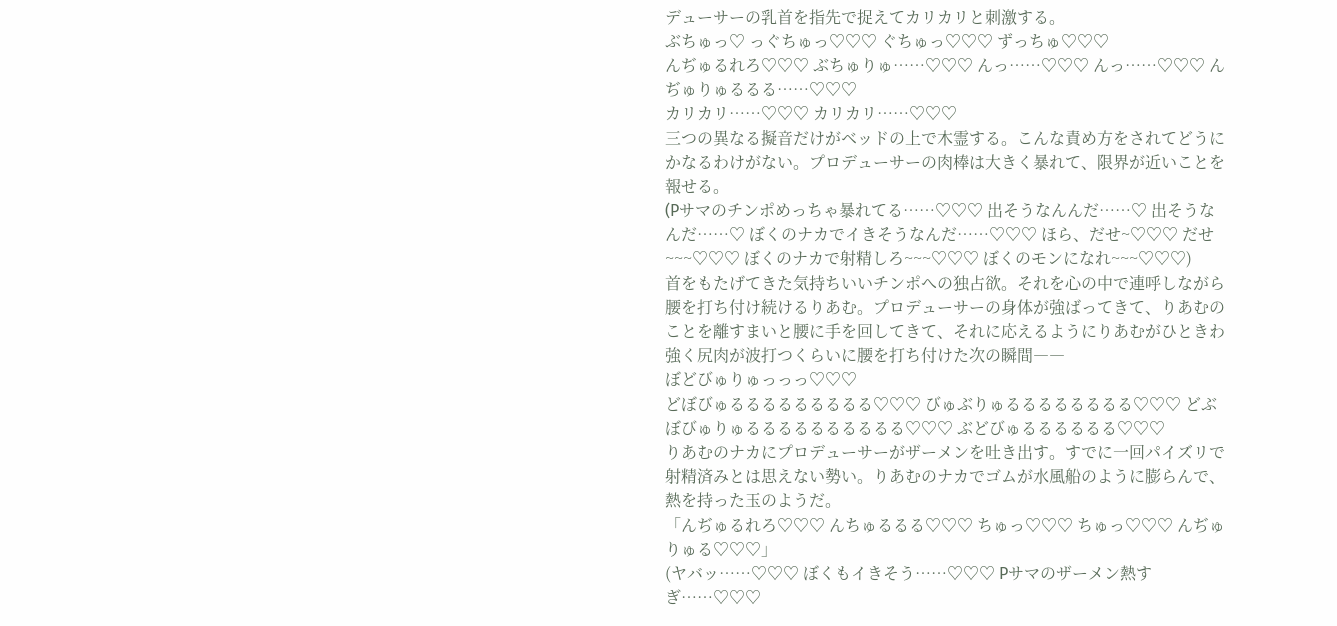デューサーの乳首を指先で捉えてカリカリと刺激する。
ぶちゅっ♡ っぐちゅっ♡♡♡ ぐちゅっ♡♡♡ ずっちゅ♡♡♡
んぢゅるれろ♡♡♡ ぶちゅりゅ……♡♡♡ んっ……♡♡♡ んっ……♡♡♡ んぢゅりゅるるる……♡♡♡
カリカリ……♡♡♡ カリカリ……♡♡♡
三つの異なる擬音だけがベッドの上で木霊する。こんな責め方をされてどうにかなるわけがない。プロデューサーの肉棒は大きく暴れて、限界が近いことを報せる。
(Pサマのチンポめっちゃ暴れてる……♡♡♡ 出そうなんんだ……♡ 出そうなんだ……♡ ぼくのナカでイきそうなんだ……♡♡♡ ほら、だせ~♡♡♡ だせ~~~♡♡♡ ぼくのナカで射精しろ~~~♡♡♡ ぼくのモンになれ~~~♡♡♡)
首をもたげてきた気持ちいいチンポへの独占欲。それを心の中で連呼しながら腰を打ち付け続けるりあむ。プロデューサーの身体が強ばってきて、りあむのことを離すまいと腰に手を回してきて、それに応えるようにりあむがひときわ強く尻肉が波打つくらいに腰を打ち付けた次の瞬間――
ぼどびゅりゅっっっ♡♡♡
どぼびゅるるるるるるるるる♡♡♡ びゅぶりゅるるるるるるるる♡♡♡ どぶぼびゅりゅるるるるるるるるるる♡♡♡ ぶどびゅるるるるるる♡♡♡
りあむのナカにプロデューサーがザーメンを吐き出す。すでに一回パイズリで射精済みとは思えない勢い。りあむのナカでゴムが水風船のように膨らんで、熱を持った玉のようだ。
「んぢゅるれろ♡♡♡ んちゅるるる♡♡♡ ちゅっ♡♡♡ ちゅっ♡♡♡ んぢゅりゅる♡♡♡」
(ヤバッ……♡♡♡ ぼくもイきそう……♡♡♡ Pサマのザーメン熱すぎ……♡♡♡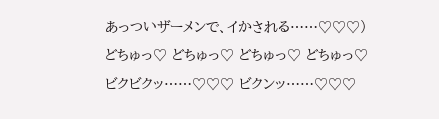あっついザーメンで、イかされる……♡♡♡)
どちゅっ♡ どちゅっ♡ どちゅっ♡ どちゅっ♡
ビクビクッ……♡♡♡ ビクンッ……♡♡♡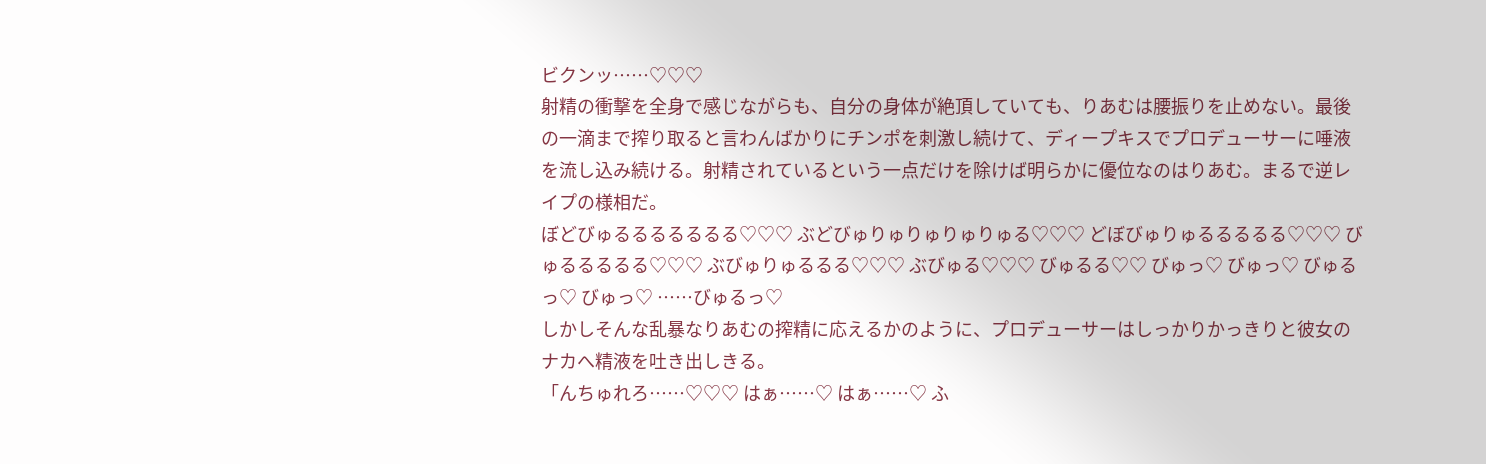ビクンッ……♡♡♡
射精の衝撃を全身で感じながらも、自分の身体が絶頂していても、りあむは腰振りを止めない。最後の一滴まで搾り取ると言わんばかりにチンポを刺激し続けて、ディープキスでプロデューサーに唾液を流し込み続ける。射精されているという一点だけを除けば明らかに優位なのはりあむ。まるで逆レイプの様相だ。
ぼどびゅるるるるるるる♡♡♡ ぶどびゅりゅりゅりゅりゅる♡♡♡ どぼびゅりゅるるるるる♡♡♡ びゅるるるるる♡♡♡ ぶびゅりゅるるる♡♡♡ ぶびゅる♡♡♡ びゅるる♡♡ びゅっ♡ びゅっ♡ びゅるっ♡ びゅっ♡ ……びゅるっ♡
しかしそんな乱暴なりあむの搾精に応えるかのように、プロデューサーはしっかりかっきりと彼女のナカへ精液を吐き出しきる。
「んちゅれろ……♡♡♡ はぁ……♡ はぁ……♡ ふ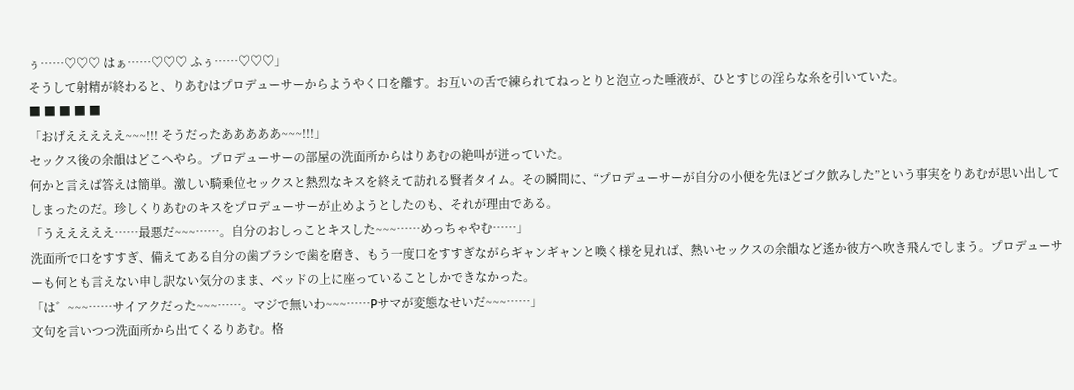ぅ……♡♡♡ はぁ……♡♡♡ ふぅ……♡♡♡」
そうして射精が終わると、りあむはプロデューサーからようやく口を離す。お互いの舌で練られてねっとりと泡立った唾液が、ひとすじの淫らな糸を引いていた。
■ ■ ■ ■ ■
「おげえええええ~~~!!! そうだったあああああ~~~!!!」
セックス後の余韻はどこへやら。プロデューサーの部屋の洗面所からはりあむの絶叫が迸っていた。
何かと言えば答えは簡単。激しい騎乗位セックスと熱烈なキスを終えて訪れる賢者タイム。その瞬間に、“プロデューサーが自分の小便を先ほどゴク飲みした”という事実をりあむが思い出してしまったのだ。珍しくりあむのキスをプロデューサーが止めようとしたのも、それが理由である。
「うえええええ……最悪だ~~~……。自分のおしっことキスした~~~……めっちゃやむ……」
洗面所で口をすすぎ、備えてある自分の歯ブラシで歯を磨き、もう一度口をすすぎながらギャンギャンと喚く様を見れば、熱いセックスの余韻など遙か彼方へ吹き飛んでしまう。プロデューサーも何とも言えない申し訳ない気分のまま、ベッドの上に座っていることしかできなかった。
「は゛~~~……サイアクだった~~~……。マジで無いわ~~~……Pサマが変態なせいだ~~~……」
文句を言いつつ洗面所から出てくるりあむ。格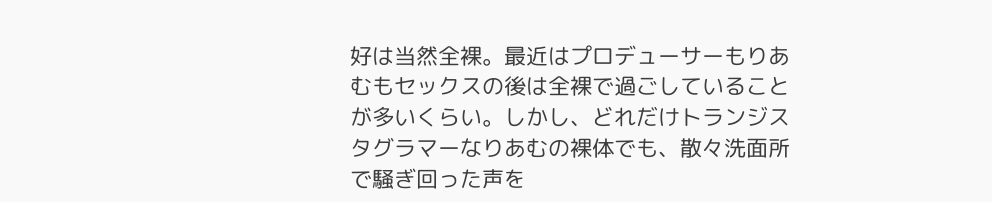好は当然全裸。最近はプロデューサーもりあむもセックスの後は全裸で過ごしていることが多いくらい。しかし、どれだけトランジスタグラマーなりあむの裸体でも、散々洗面所で騒ぎ回った声を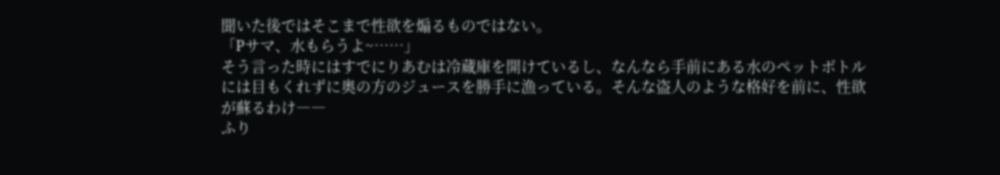聞いた後ではそこまで性欲を煽るものではない。
「Pサマ、水もらうよ~……」
そう言った時にはすでにりあむは冷蔵庫を開けているし、なんなら手前にある水のペットボトルには目もくれずに奥の方のジュースを勝手に漁っている。そんな盗人のような格好を前に、性欲が蘇るわけ――
ふり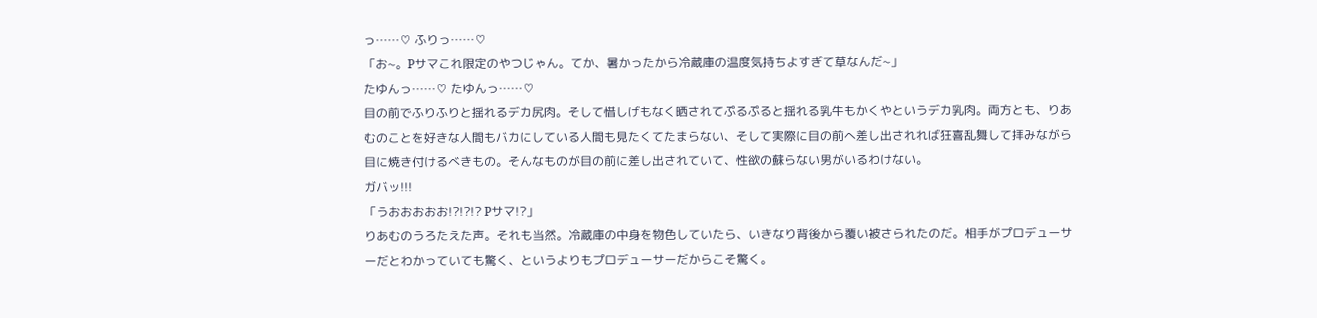っ……♡ ふりっ……♡
「お~。Pサマこれ限定のやつじゃん。てか、暑かったから冷蔵庫の温度気持ちよすぎて草なんだ~」
たゆんっ……♡ たゆんっ……♡
目の前でふりふりと揺れるデカ尻肉。そして惜しげもなく晒されてぷるぷると揺れる乳牛もかくやというデカ乳肉。両方とも、りあむのことを好きな人間もバカにしている人間も見たくてたまらない、そして実際に目の前へ差し出されれば狂喜乱舞して拝みながら目に焼き付けるべきもの。そんなものが目の前に差し出されていて、性欲の蘇らない男がいるわけない。
ガバッ!!!
「うおおおおお!?!?!? Pサマ!?」
りあむのうろたえた声。それも当然。冷蔵庫の中身を物色していたら、いきなり背後から覆い被さられたのだ。相手がプロデューサーだとわかっていても驚く、というよりもプロデューサーだからこそ驚く。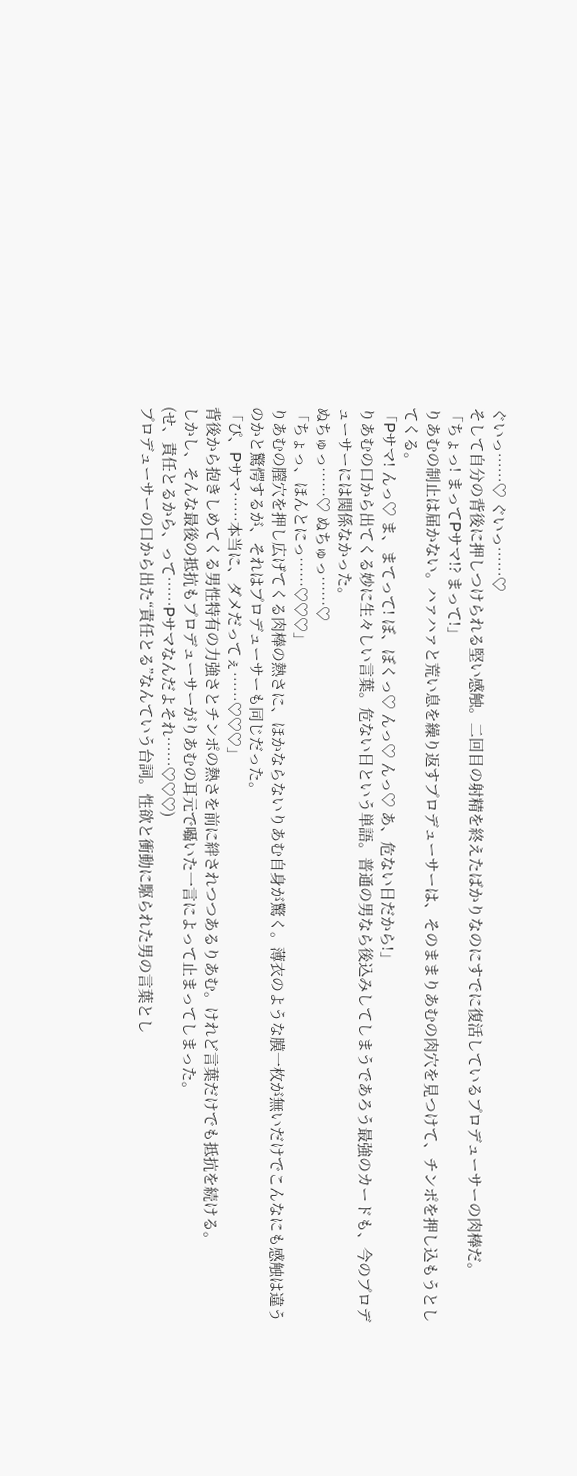ぐいっ……♡ ぐいっ……♡
そして自分の背後に押しつけられる堅い感触。二回目の射精を終えたばかりなのにすでに復活しているプロデューサーの肉棒だ。
「ちょっ! まってPサマ!? まって!」
りあむの制止は届かない。ハァハァと荒い息を繰り返すプロデューサーは、そのままりあむの肉穴を見つけて、チンポを押し込もうとしてくる。
「Pサマ! んっ♡ ま、まてって! ぼ、ぼくっ♡ んっ♡ んっ♡ あ、危ない日だから!」
りあむの口から出てくる妙に生々しい言葉。危ない日という単語。普通の男なら後込みしてしまうであろう最強のカードも、今のプロデューサーには関係なかった。
ぬちゅっ……♡ ぬちゅっ……♡
「ちょっ、ほんとにっ……♡♡♡」
りあむの膣穴を押し広げてくる肉棒の熱さに、ほかならないりあむ自身が驚く。薄衣のような膜一枚が無いだけでこんなにも感触は違うのかと驚愕するが、それはプロデューサーも同じだった。
「ぴ、Pサマ……本当に、ダメだってぇ……♡♡♡」
背後から抱きしめてくる男性特有の力強さとチンポの熱さを前に絆されつつあるりあむ。けれど言葉だけでも抵抗を続ける。
しかし、そんな最後の抵抗もプロデューサーがりあむの耳元で囁いた一言によって止まってしまった。
(せ、責任とるから、って……Pサマなんだよそれ……♡♡♡)
プロデューサーの口から出た“責任とる”なんていう台詞。性欲と衝動に駆られた男の言葉とし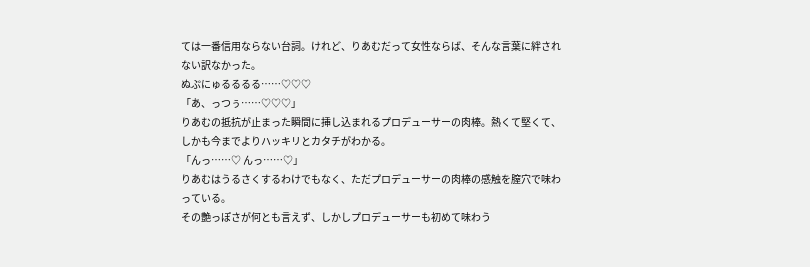ては一番信用ならない台詞。けれど、りあむだって女性ならば、そんな言葉に絆されない訳なかった。
ぬぷにゅるるるる……♡♡♡
「あ、っつぅ……♡♡♡」
りあむの抵抗が止まった瞬間に挿し込まれるプロデューサーの肉棒。熱くて堅くて、しかも今までよりハッキリとカタチがわかる。
「んっ……♡ んっ……♡」
りあむはうるさくするわけでもなく、ただプロデューサーの肉棒の感触を膣穴で味わっている。
その艶っぽさが何とも言えず、しかしプロデューサーも初めて味わう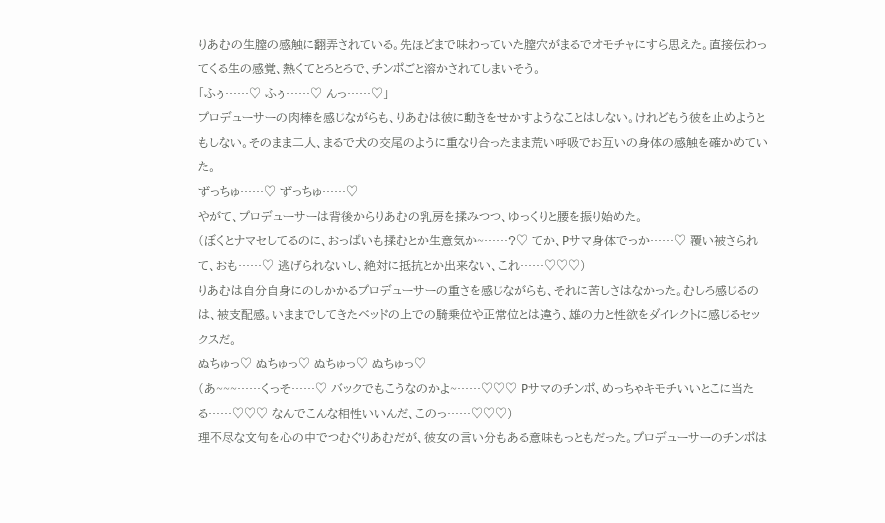りあむの生膣の感触に翻弄されている。先ほどまで味わっていた膣穴がまるでオモチャにすら思えた。直接伝わってくる生の感覚、熱くてとろとろで、チンポごと溶かされてしまいそう。
「ふぅ……♡ ふぅ……♡ んっ……♡」
プロデューサーの肉棒を感じながらも、りあむは彼に動きをせかすようなことはしない。けれどもう彼を止めようともしない。そのまま二人、まるで犬の交尾のように重なり合ったまま荒い呼吸でお互いの身体の感触を確かめていた。
ずっちゅ……♡ ずっちゅ……♡
やがて、プロデューサーは背後からりあむの乳房を揉みつつ、ゆっくりと腰を振り始めた。
(ぼくとナマセしてるのに、おっぱいも揉むとか生意気か~……?♡ てか、Pサマ身体でっか……♡ 覆い被さられて、おも……♡ 逃げられないし、絶対に抵抗とか出来ない、これ……♡♡♡)
りあむは自分自身にのしかかるプロデューサーの重さを感じながらも、それに苦しさはなかった。むしろ感じるのは、被支配感。いままでしてきたベッドの上での騎乗位や正常位とは違う、雄の力と性欲をダイレクトに感じるセックスだ。
ぬちゅっ♡ ぬちゅっ♡ ぬちゅっ♡ ぬちゅっ♡
(あ~~~……くっそ……♡ バックでもこうなのかよ~……♡♡♡ Pサマのチンポ、めっちゃキモチいいとこに当たる……♡♡♡ なんでこんな相性いいんだ、このっ……♡♡♡)
理不尽な文句を心の中でつむぐりあむだが、彼女の言い分もある意味もっともだった。プロデューサーのチンポは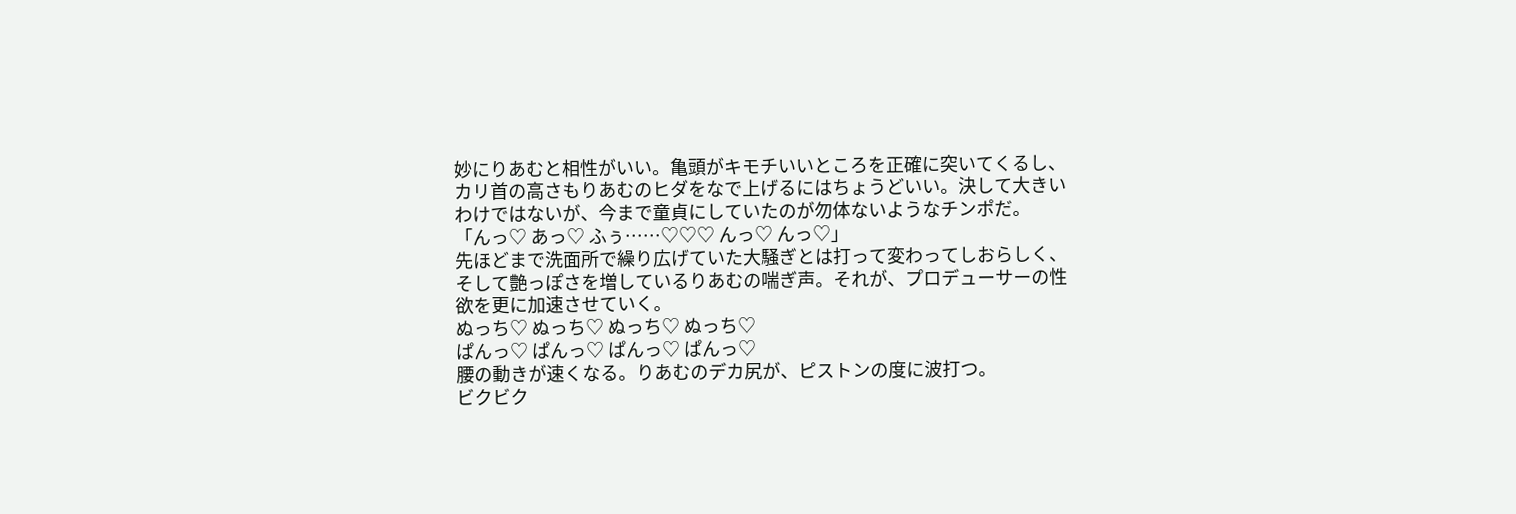妙にりあむと相性がいい。亀頭がキモチいいところを正確に突いてくるし、カリ首の高さもりあむのヒダをなで上げるにはちょうどいい。決して大きいわけではないが、今まで童貞にしていたのが勿体ないようなチンポだ。
「んっ♡ あっ♡ ふぅ……♡♡♡ んっ♡ んっ♡」
先ほどまで洗面所で繰り広げていた大騒ぎとは打って変わってしおらしく、そして艶っぽさを増しているりあむの喘ぎ声。それが、プロデューサーの性欲を更に加速させていく。
ぬっち♡ ぬっち♡ ぬっち♡ ぬっち♡
ぱんっ♡ ぱんっ♡ ぱんっ♡ ぱんっ♡
腰の動きが速くなる。りあむのデカ尻が、ピストンの度に波打つ。
ビクビク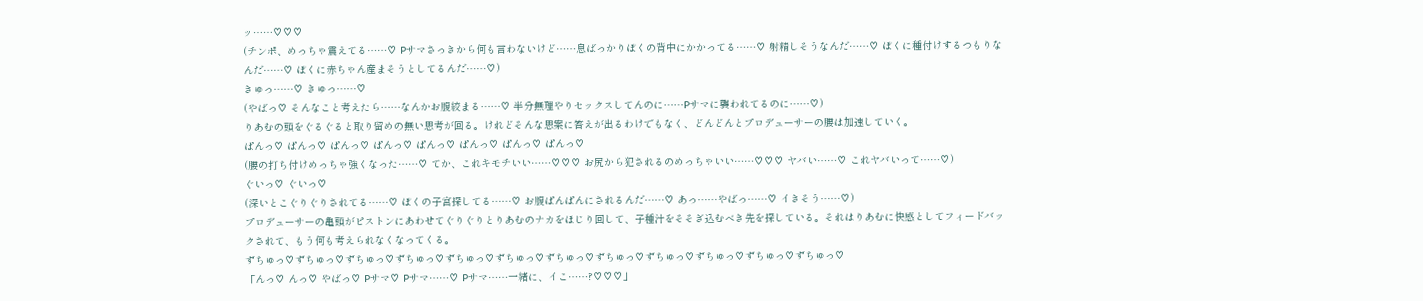ッ……♡♡♡
(チンポ、めっちゃ震えてる……♡ Pサマさっきから何も言わないけど……息ばっかりぼくの背中にかかってる……♡ 射精しそうなんだ……♡ ぼくに種付けするつもりなんだ……♡ ぼくに赤ちゃん産まそうとしてるんだ……♡)
きゅっ……♡ きゅっ……♡
(やばっ♡ そんなこと考えたら……なんかお腹絞まる……♡ 半分無理やりセックスしてんのに……Pサマに襲われてるのに……♡)
りあむの頭をぐるぐると取り留めの無い思考が回る。けれどそんな思案に答えが出るわけでもなく、どんどんとプロデューサーの腰は加速していく。
ぱんっ♡ ぱんっ♡ ぱんっ♡ ぱんっ♡ ぱんっ♡ ぱんっ♡ ぱんっ♡ ぱんっ♡
(腰の打ち付けめっちゃ強くなった……♡ てか、これキモチいい……♡♡♡ お尻から犯されるのめっちゃいい……♡♡♡ ヤバい……♡ これヤバいって……♡)
ぐいっ♡ ぐいっ♡
(深いとこぐりぐりされてる……♡ ぼくの子宮探してる……♡ お腹ぱんぱんにされるんだ……♡ あっ……やばっ……♡ イきそう……♡)
プロデューサーの亀頭がピストンにあわせてぐりぐりとりあむのナカをほじり回して、子種汁をそそぎ込むべき先を探している。それはりあむに快感としてフィードバックされて、もう何も考えられなくなってくる。
ずちゅっ♡ずちゅっ♡ずちゅっ♡ずちゅっ♡ずちゅっ♡ずちゅっ♡ずちゅっ♡ずちゅっ♡ずちゅっ♡ずちゅっ♡ずちゅっ♡ずちゅっ♡
「んっ♡ んっ♡ やばっ♡ Pサマ♡ Pサマ……♡ Pサマ……一緒に、イこ……?♡♡♡」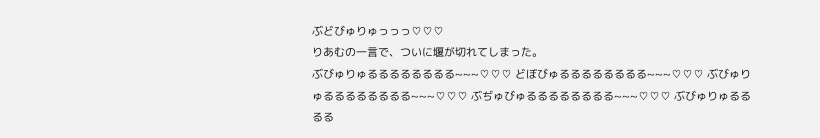ぶどびゅりゅっっっ♡♡♡
りあむの一言で、ついに堰が切れてしまった。
ぶびゅりゅるるるるるるるる~~~♡♡♡ どぼびゅるるるるるるるる~~~♡♡♡ ぶびゅりゅるるるるるるるる~~~♡♡♡ ぶぢゅびゅるるるるるるるる~~~♡♡♡ ぶびゅりゅるるるる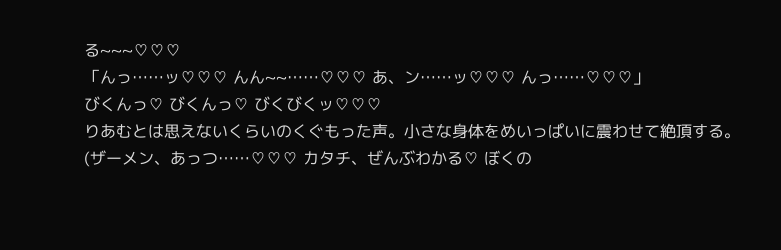る~~~♡♡♡
「んっ……ッ♡♡♡ んん~~……♡♡♡ あ、ン……ッ♡♡♡ んっ……♡♡♡」
びくんっ♡ びくんっ♡ びくびくッ♡♡♡
りあむとは思えないくらいのくぐもった声。小さな身体をめいっぱいに震わせて絶頂する。
(ザーメン、あっつ……♡♡♡ カタチ、ぜんぶわかる♡ ぼくの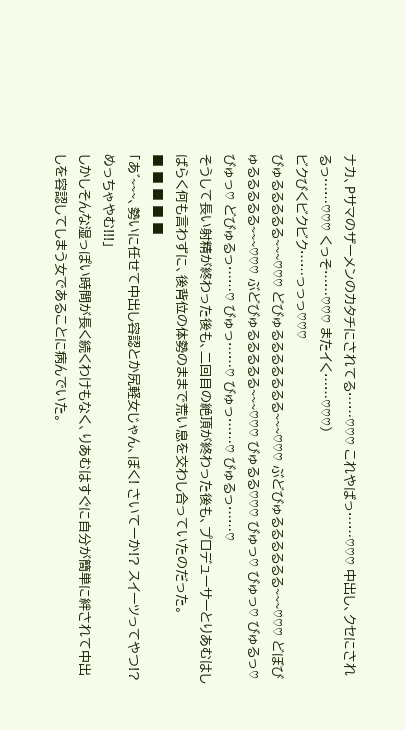ナカ、Pサマのザーメンのカタチにされてる……♡♡♡ これやばっ……♡♡♡ 中出し、クセにされるっ……♡♡♡ くっそ……♡♡♡ またイく……♡♡♡)
ビクびくビクビク……っっっ♡♡♡
びゅるるるるる~~~♡♡♡ どびゅるるるるるるる~~~♡♡♡ ぶどびゅるるるるるる~~~♡♡♡ どぼびゅるるるるる~~~♡♡♡ ぶどびゅるるるるる~~~♡♡♡ びゅるる♡♡♡ びゅっ♡ びゅっ♡ びゅるっ♡ びゅっ♡ どびゅるっ……♡ びゅっ……♡ びゅっ……♡ びゅるっ……♡
そうして長い射精が終わった後も、二回目の絶頂が終わった後も、プロデューサーとりあむはしばらく何も言わずに、後背位の体勢のままで荒い息を交わし合っていたのだった。
■ ■ ■ ■ ■
「あ゛~~~、勢いに任せて中出し容認とか尻軽女じゃん、ぼく! さいてーか!? スイーツってやつ!? めっちゃやむ!!!」
しかしそんな湿っぽい時間が長く続くわけもなく、りあむはすぐに自分が簡単に絆されて中出しを容認してしまう女であることに病んでいた。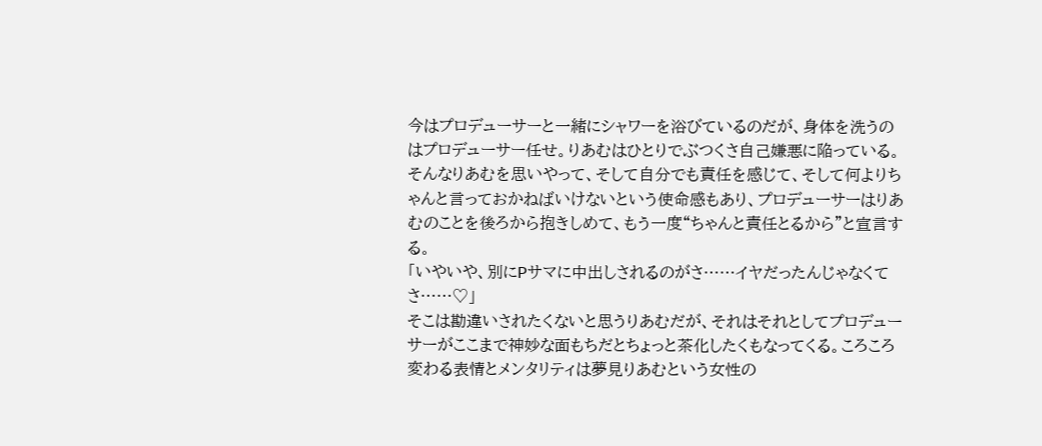今はプロデューサーと一緒にシャワーを浴びているのだが、身体を洗うのはプロデューサー任せ。りあむはひとりでぶつくさ自己嫌悪に陥っている。
そんなりあむを思いやって、そして自分でも責任を感じて、そして何よりちゃんと言っておかねばいけないという使命感もあり、プロデューサーはりあむのことを後ろから抱きしめて、もう一度“ちゃんと責任とるから”と宣言する。
「いやいや、別にPサマに中出しされるのがさ……イヤだったんじゃなくてさ……♡」
そこは勘違いされたくないと思うりあむだが、それはそれとしてプロデューサーがここまで神妙な面もちだとちょっと茶化したくもなってくる。ころころ変わる表情とメンタリティは夢見りあむという女性の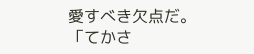愛すべき欠点だ。
「てかさ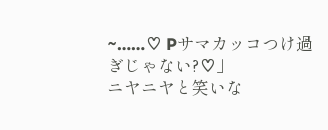~……♡ Pサマカッコつけ過ぎじゃない?♡」
ニヤニヤと笑いな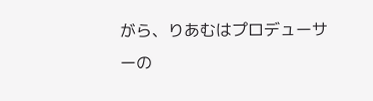がら、りあむはプロデューサーの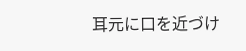耳元に口を近づけ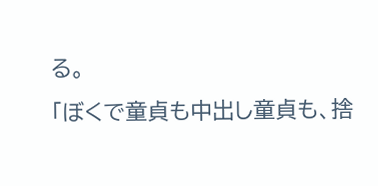る。
「ぼくで童貞も中出し童貞も、捨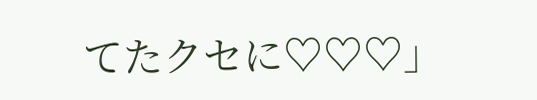てたクセに♡♡♡」